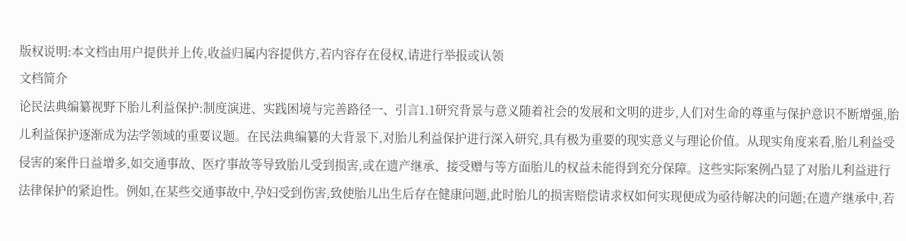版权说明:本文档由用户提供并上传,收益归属内容提供方,若内容存在侵权,请进行举报或认领
文档简介
论民法典编纂视野下胎儿利益保护:制度演进、实践困境与完善路径一、引言1.1研究背景与意义随着社会的发展和文明的进步,人们对生命的尊重与保护意识不断增强,胎儿利益保护逐渐成为法学领域的重要议题。在民法典编纂的大背景下,对胎儿利益保护进行深入研究,具有极为重要的现实意义与理论价值。从现实角度来看,胎儿利益受侵害的案件日益增多,如交通事故、医疗事故等导致胎儿受到损害,或在遗产继承、接受赠与等方面胎儿的权益未能得到充分保障。这些实际案例凸显了对胎儿利益进行法律保护的紧迫性。例如,在某些交通事故中,孕妇受到伤害,致使胎儿出生后存在健康问题,此时胎儿的损害赔偿请求权如何实现便成为亟待解决的问题;在遗产继承中,若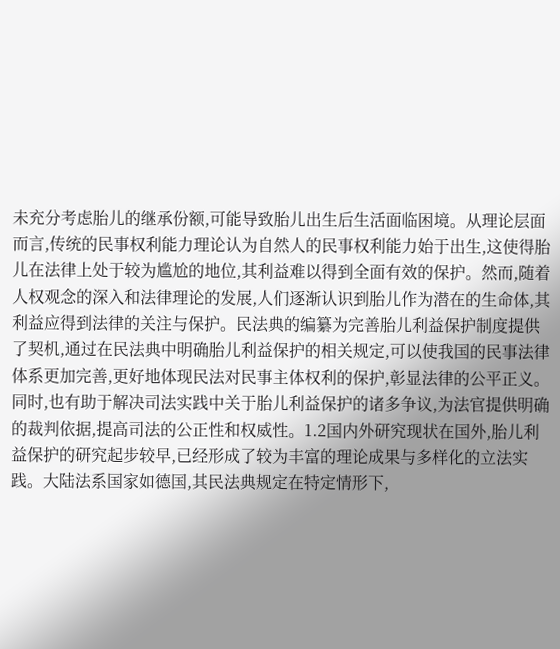未充分考虑胎儿的继承份额,可能导致胎儿出生后生活面临困境。从理论层面而言,传统的民事权利能力理论认为自然人的民事权利能力始于出生,这使得胎儿在法律上处于较为尴尬的地位,其利益难以得到全面有效的保护。然而,随着人权观念的深入和法律理论的发展,人们逐渐认识到胎儿作为潜在的生命体,其利益应得到法律的关注与保护。民法典的编纂为完善胎儿利益保护制度提供了契机,通过在民法典中明确胎儿利益保护的相关规定,可以使我国的民事法律体系更加完善,更好地体现民法对民事主体权利的保护,彰显法律的公平正义。同时,也有助于解决司法实践中关于胎儿利益保护的诸多争议,为法官提供明确的裁判依据,提高司法的公正性和权威性。1.2国内外研究现状在国外,胎儿利益保护的研究起步较早,已经形成了较为丰富的理论成果与多样化的立法实践。大陆法系国家如德国,其民法典规定在特定情形下,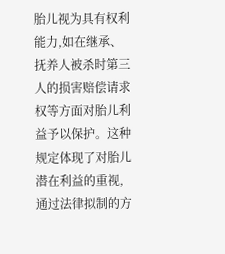胎儿视为具有权利能力,如在继承、抚养人被杀时第三人的损害赔偿请求权等方面对胎儿利益予以保护。这种规定体现了对胎儿潜在利益的重视,通过法律拟制的方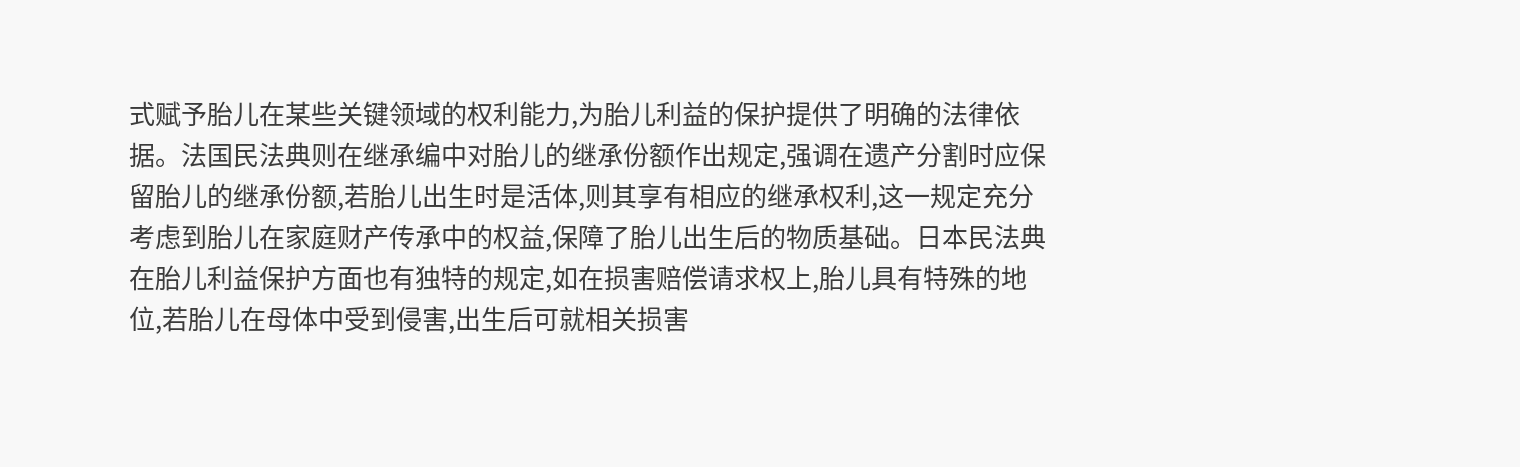式赋予胎儿在某些关键领域的权利能力,为胎儿利益的保护提供了明确的法律依据。法国民法典则在继承编中对胎儿的继承份额作出规定,强调在遗产分割时应保留胎儿的继承份额,若胎儿出生时是活体,则其享有相应的继承权利,这一规定充分考虑到胎儿在家庭财产传承中的权益,保障了胎儿出生后的物质基础。日本民法典在胎儿利益保护方面也有独特的规定,如在损害赔偿请求权上,胎儿具有特殊的地位,若胎儿在母体中受到侵害,出生后可就相关损害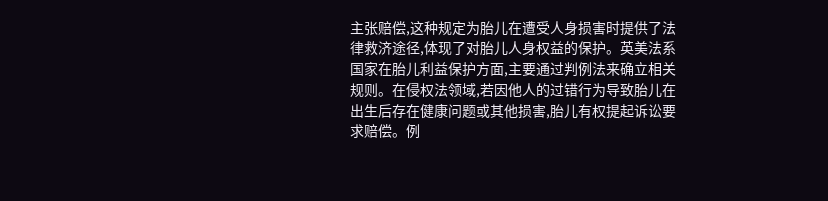主张赔偿,这种规定为胎儿在遭受人身损害时提供了法律救济途径,体现了对胎儿人身权益的保护。英美法系国家在胎儿利益保护方面,主要通过判例法来确立相关规则。在侵权法领域,若因他人的过错行为导致胎儿在出生后存在健康问题或其他损害,胎儿有权提起诉讼要求赔偿。例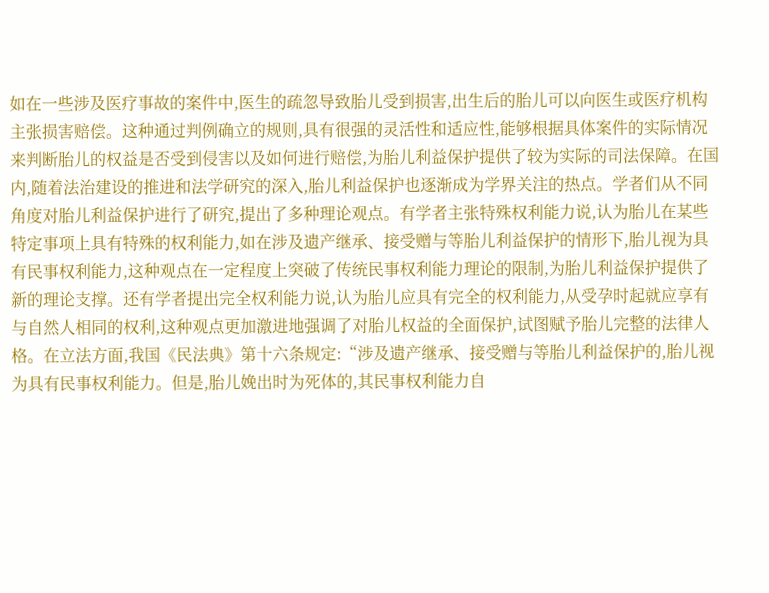如在一些涉及医疗事故的案件中,医生的疏忽导致胎儿受到损害,出生后的胎儿可以向医生或医疗机构主张损害赔偿。这种通过判例确立的规则,具有很强的灵活性和适应性,能够根据具体案件的实际情况来判断胎儿的权益是否受到侵害以及如何进行赔偿,为胎儿利益保护提供了较为实际的司法保障。在国内,随着法治建设的推进和法学研究的深入,胎儿利益保护也逐渐成为学界关注的热点。学者们从不同角度对胎儿利益保护进行了研究,提出了多种理论观点。有学者主张特殊权利能力说,认为胎儿在某些特定事项上具有特殊的权利能力,如在涉及遗产继承、接受赠与等胎儿利益保护的情形下,胎儿视为具有民事权利能力,这种观点在一定程度上突破了传统民事权利能力理论的限制,为胎儿利益保护提供了新的理论支撑。还有学者提出完全权利能力说,认为胎儿应具有完全的权利能力,从受孕时起就应享有与自然人相同的权利,这种观点更加激进地强调了对胎儿权益的全面保护,试图赋予胎儿完整的法律人格。在立法方面,我国《民法典》第十六条规定:“涉及遗产继承、接受赠与等胎儿利益保护的,胎儿视为具有民事权利能力。但是,胎儿娩出时为死体的,其民事权利能力自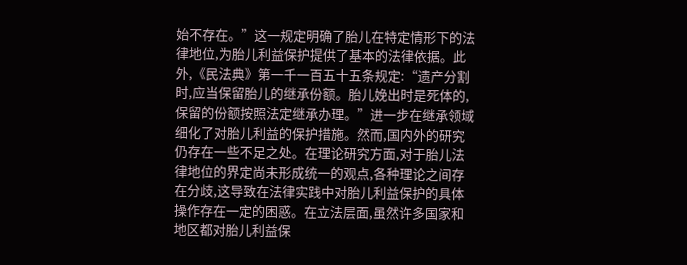始不存在。”这一规定明确了胎儿在特定情形下的法律地位,为胎儿利益保护提供了基本的法律依据。此外,《民法典》第一千一百五十五条规定:“遗产分割时,应当保留胎儿的继承份额。胎儿娩出时是死体的,保留的份额按照法定继承办理。”进一步在继承领域细化了对胎儿利益的保护措施。然而,国内外的研究仍存在一些不足之处。在理论研究方面,对于胎儿法律地位的界定尚未形成统一的观点,各种理论之间存在分歧,这导致在法律实践中对胎儿利益保护的具体操作存在一定的困惑。在立法层面,虽然许多国家和地区都对胎儿利益保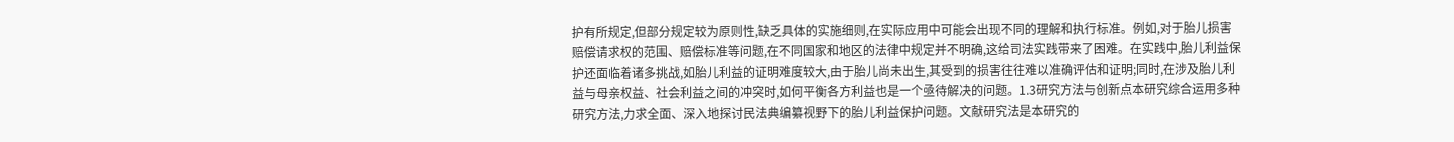护有所规定,但部分规定较为原则性,缺乏具体的实施细则,在实际应用中可能会出现不同的理解和执行标准。例如,对于胎儿损害赔偿请求权的范围、赔偿标准等问题,在不同国家和地区的法律中规定并不明确,这给司法实践带来了困难。在实践中,胎儿利益保护还面临着诸多挑战,如胎儿利益的证明难度较大,由于胎儿尚未出生,其受到的损害往往难以准确评估和证明;同时,在涉及胎儿利益与母亲权益、社会利益之间的冲突时,如何平衡各方利益也是一个亟待解决的问题。1.3研究方法与创新点本研究综合运用多种研究方法,力求全面、深入地探讨民法典编纂视野下的胎儿利益保护问题。文献研究法是本研究的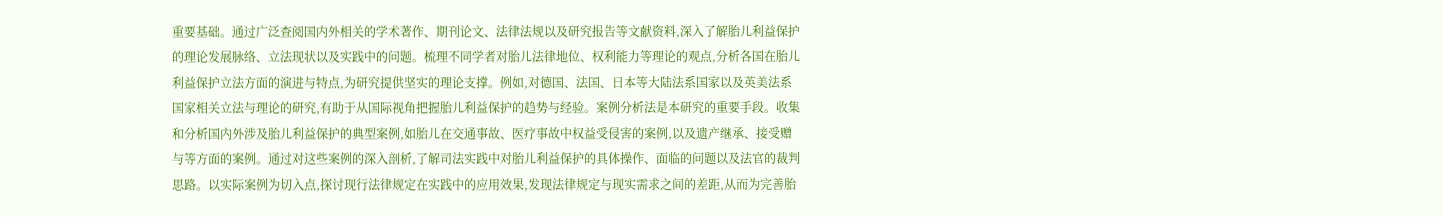重要基础。通过广泛查阅国内外相关的学术著作、期刊论文、法律法规以及研究报告等文献资料,深入了解胎儿利益保护的理论发展脉络、立法现状以及实践中的问题。梳理不同学者对胎儿法律地位、权利能力等理论的观点,分析各国在胎儿利益保护立法方面的演进与特点,为研究提供坚实的理论支撑。例如,对德国、法国、日本等大陆法系国家以及英美法系国家相关立法与理论的研究,有助于从国际视角把握胎儿利益保护的趋势与经验。案例分析法是本研究的重要手段。收集和分析国内外涉及胎儿利益保护的典型案例,如胎儿在交通事故、医疗事故中权益受侵害的案例,以及遗产继承、接受赠与等方面的案例。通过对这些案例的深入剖析,了解司法实践中对胎儿利益保护的具体操作、面临的问题以及法官的裁判思路。以实际案例为切入点,探讨现行法律规定在实践中的应用效果,发现法律规定与现实需求之间的差距,从而为完善胎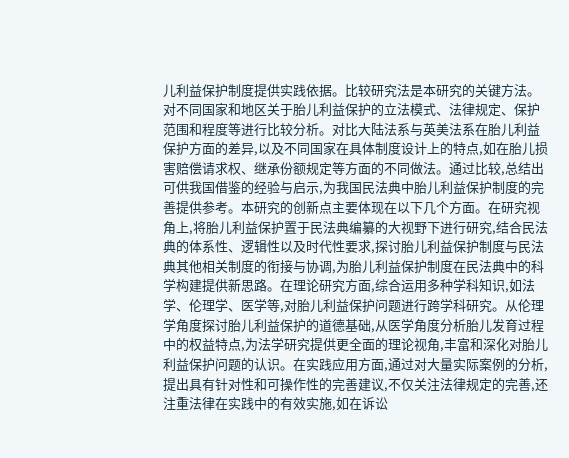儿利益保护制度提供实践依据。比较研究法是本研究的关键方法。对不同国家和地区关于胎儿利益保护的立法模式、法律规定、保护范围和程度等进行比较分析。对比大陆法系与英美法系在胎儿利益保护方面的差异,以及不同国家在具体制度设计上的特点,如在胎儿损害赔偿请求权、继承份额规定等方面的不同做法。通过比较,总结出可供我国借鉴的经验与启示,为我国民法典中胎儿利益保护制度的完善提供参考。本研究的创新点主要体现在以下几个方面。在研究视角上,将胎儿利益保护置于民法典编纂的大视野下进行研究,结合民法典的体系性、逻辑性以及时代性要求,探讨胎儿利益保护制度与民法典其他相关制度的衔接与协调,为胎儿利益保护制度在民法典中的科学构建提供新思路。在理论研究方面,综合运用多种学科知识,如法学、伦理学、医学等,对胎儿利益保护问题进行跨学科研究。从伦理学角度探讨胎儿利益保护的道德基础,从医学角度分析胎儿发育过程中的权益特点,为法学研究提供更全面的理论视角,丰富和深化对胎儿利益保护问题的认识。在实践应用方面,通过对大量实际案例的分析,提出具有针对性和可操作性的完善建议,不仅关注法律规定的完善,还注重法律在实践中的有效实施,如在诉讼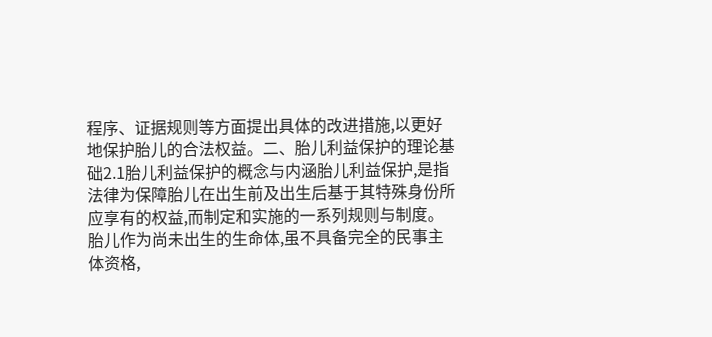程序、证据规则等方面提出具体的改进措施,以更好地保护胎儿的合法权益。二、胎儿利益保护的理论基础2.1胎儿利益保护的概念与内涵胎儿利益保护,是指法律为保障胎儿在出生前及出生后基于其特殊身份所应享有的权益,而制定和实施的一系列规则与制度。胎儿作为尚未出生的生命体,虽不具备完全的民事主体资格,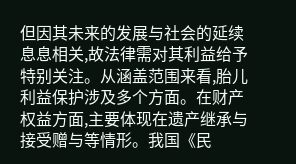但因其未来的发展与社会的延续息息相关,故法律需对其利益给予特别关注。从涵盖范围来看,胎儿利益保护涉及多个方面。在财产权益方面,主要体现在遗产继承与接受赠与等情形。我国《民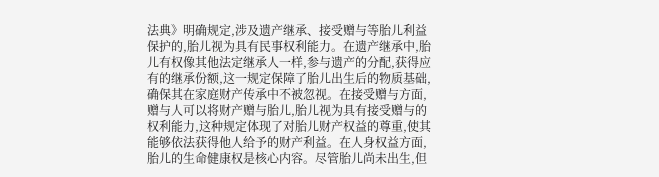法典》明确规定,涉及遗产继承、接受赠与等胎儿利益保护的,胎儿视为具有民事权利能力。在遗产继承中,胎儿有权像其他法定继承人一样,参与遗产的分配,获得应有的继承份额,这一规定保障了胎儿出生后的物质基础,确保其在家庭财产传承中不被忽视。在接受赠与方面,赠与人可以将财产赠与胎儿,胎儿视为具有接受赠与的权利能力,这种规定体现了对胎儿财产权益的尊重,使其能够依法获得他人给予的财产利益。在人身权益方面,胎儿的生命健康权是核心内容。尽管胎儿尚未出生,但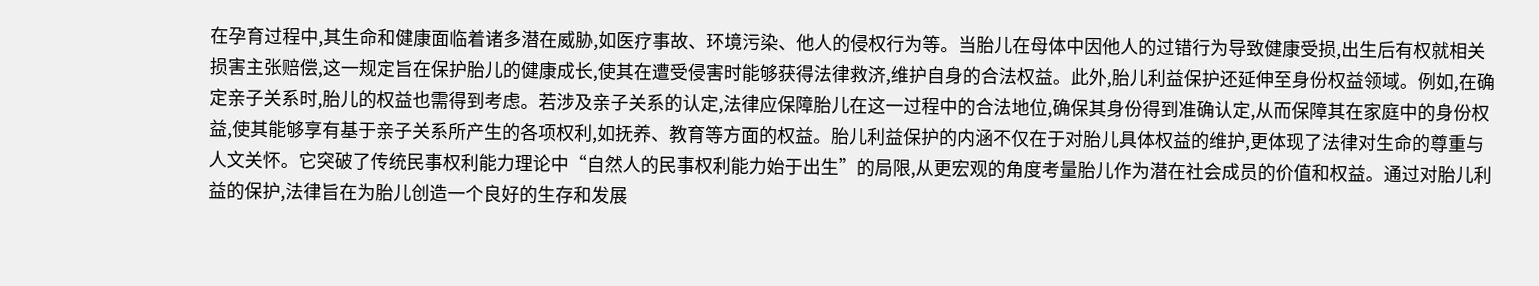在孕育过程中,其生命和健康面临着诸多潜在威胁,如医疗事故、环境污染、他人的侵权行为等。当胎儿在母体中因他人的过错行为导致健康受损,出生后有权就相关损害主张赔偿,这一规定旨在保护胎儿的健康成长,使其在遭受侵害时能够获得法律救济,维护自身的合法权益。此外,胎儿利益保护还延伸至身份权益领域。例如,在确定亲子关系时,胎儿的权益也需得到考虑。若涉及亲子关系的认定,法律应保障胎儿在这一过程中的合法地位,确保其身份得到准确认定,从而保障其在家庭中的身份权益,使其能够享有基于亲子关系所产生的各项权利,如抚养、教育等方面的权益。胎儿利益保护的内涵不仅在于对胎儿具体权益的维护,更体现了法律对生命的尊重与人文关怀。它突破了传统民事权利能力理论中“自然人的民事权利能力始于出生”的局限,从更宏观的角度考量胎儿作为潜在社会成员的价值和权益。通过对胎儿利益的保护,法律旨在为胎儿创造一个良好的生存和发展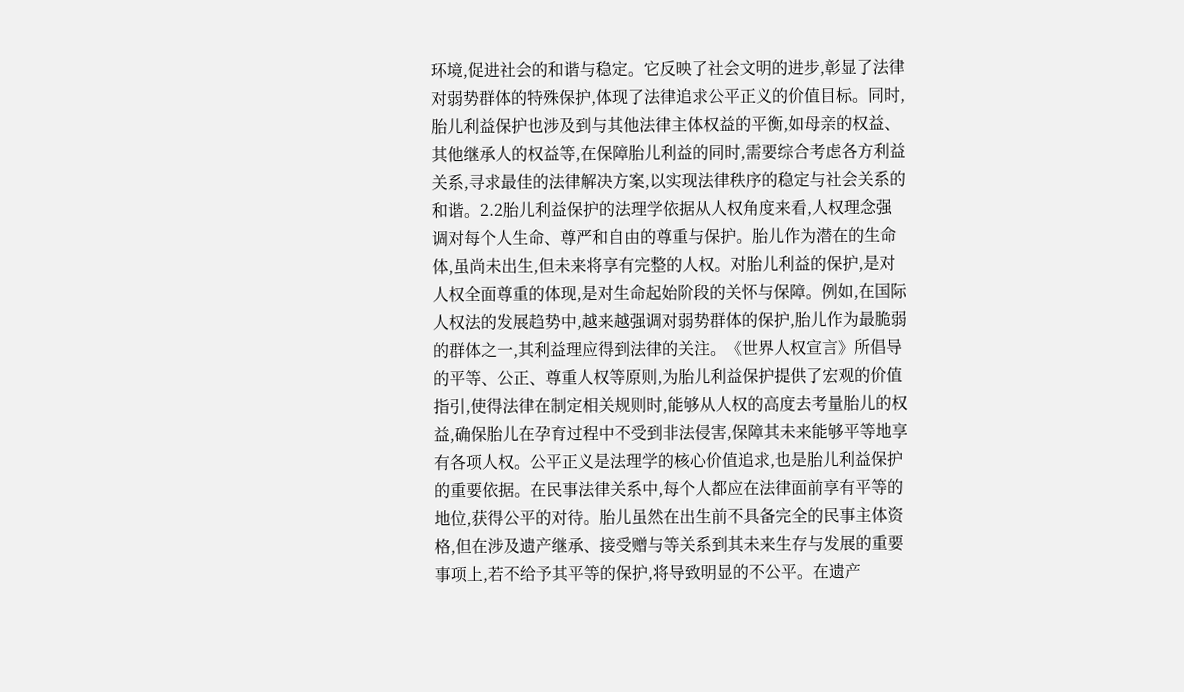环境,促进社会的和谐与稳定。它反映了社会文明的进步,彰显了法律对弱势群体的特殊保护,体现了法律追求公平正义的价值目标。同时,胎儿利益保护也涉及到与其他法律主体权益的平衡,如母亲的权益、其他继承人的权益等,在保障胎儿利益的同时,需要综合考虑各方利益关系,寻求最佳的法律解决方案,以实现法律秩序的稳定与社会关系的和谐。2.2胎儿利益保护的法理学依据从人权角度来看,人权理念强调对每个人生命、尊严和自由的尊重与保护。胎儿作为潜在的生命体,虽尚未出生,但未来将享有完整的人权。对胎儿利益的保护,是对人权全面尊重的体现,是对生命起始阶段的关怀与保障。例如,在国际人权法的发展趋势中,越来越强调对弱势群体的保护,胎儿作为最脆弱的群体之一,其利益理应得到法律的关注。《世界人权宣言》所倡导的平等、公正、尊重人权等原则,为胎儿利益保护提供了宏观的价值指引,使得法律在制定相关规则时,能够从人权的高度去考量胎儿的权益,确保胎儿在孕育过程中不受到非法侵害,保障其未来能够平等地享有各项人权。公平正义是法理学的核心价值追求,也是胎儿利益保护的重要依据。在民事法律关系中,每个人都应在法律面前享有平等的地位,获得公平的对待。胎儿虽然在出生前不具备完全的民事主体资格,但在涉及遗产继承、接受赠与等关系到其未来生存与发展的重要事项上,若不给予其平等的保护,将导致明显的不公平。在遗产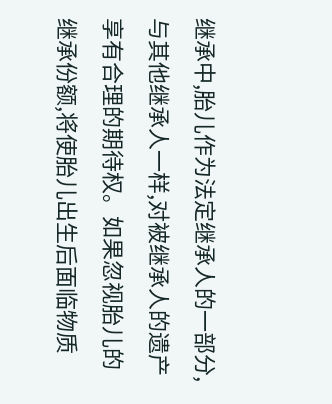继承中,胎儿作为法定继承人的一部分,与其他继承人一样,对被继承人的遗产享有合理的期待权。如果忽视胎儿的继承份额,将使胎儿出生后面临物质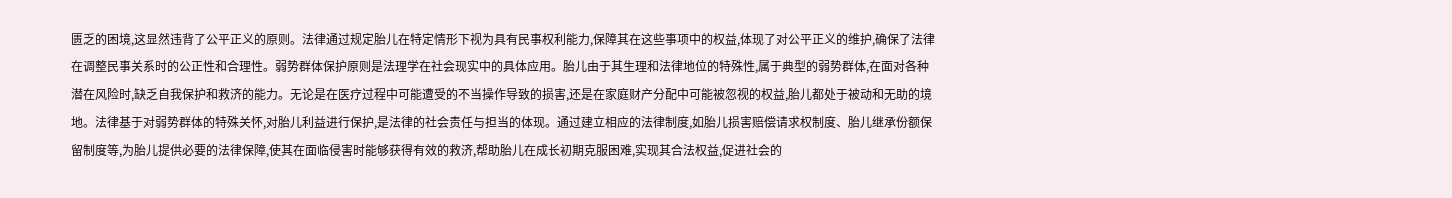匮乏的困境,这显然违背了公平正义的原则。法律通过规定胎儿在特定情形下视为具有民事权利能力,保障其在这些事项中的权益,体现了对公平正义的维护,确保了法律在调整民事关系时的公正性和合理性。弱势群体保护原则是法理学在社会现实中的具体应用。胎儿由于其生理和法律地位的特殊性,属于典型的弱势群体,在面对各种潜在风险时,缺乏自我保护和救济的能力。无论是在医疗过程中可能遭受的不当操作导致的损害,还是在家庭财产分配中可能被忽视的权益,胎儿都处于被动和无助的境地。法律基于对弱势群体的特殊关怀,对胎儿利益进行保护,是法律的社会责任与担当的体现。通过建立相应的法律制度,如胎儿损害赔偿请求权制度、胎儿继承份额保留制度等,为胎儿提供必要的法律保障,使其在面临侵害时能够获得有效的救济,帮助胎儿在成长初期克服困难,实现其合法权益,促进社会的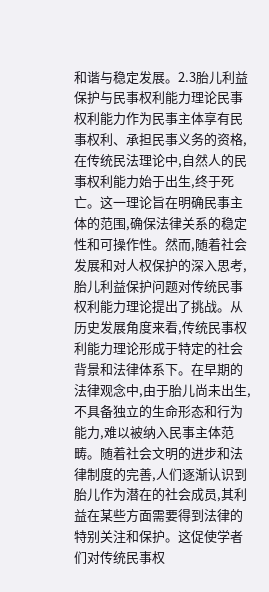和谐与稳定发展。2.3胎儿利益保护与民事权利能力理论民事权利能力作为民事主体享有民事权利、承担民事义务的资格,在传统民法理论中,自然人的民事权利能力始于出生,终于死亡。这一理论旨在明确民事主体的范围,确保法律关系的稳定性和可操作性。然而,随着社会发展和对人权保护的深入思考,胎儿利益保护问题对传统民事权利能力理论提出了挑战。从历史发展角度来看,传统民事权利能力理论形成于特定的社会背景和法律体系下。在早期的法律观念中,由于胎儿尚未出生,不具备独立的生命形态和行为能力,难以被纳入民事主体范畴。随着社会文明的进步和法律制度的完善,人们逐渐认识到胎儿作为潜在的社会成员,其利益在某些方面需要得到法律的特别关注和保护。这促使学者们对传统民事权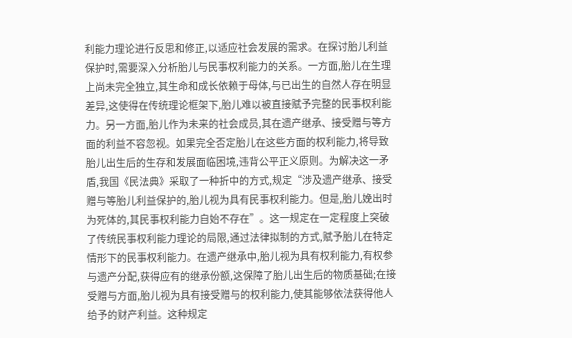利能力理论进行反思和修正,以适应社会发展的需求。在探讨胎儿利益保护时,需要深入分析胎儿与民事权利能力的关系。一方面,胎儿在生理上尚未完全独立,其生命和成长依赖于母体,与已出生的自然人存在明显差异,这使得在传统理论框架下,胎儿难以被直接赋予完整的民事权利能力。另一方面,胎儿作为未来的社会成员,其在遗产继承、接受赠与等方面的利益不容忽视。如果完全否定胎儿在这些方面的权利能力,将导致胎儿出生后的生存和发展面临困境,违背公平正义原则。为解决这一矛盾,我国《民法典》采取了一种折中的方式,规定“涉及遗产继承、接受赠与等胎儿利益保护的,胎儿视为具有民事权利能力。但是,胎儿娩出时为死体的,其民事权利能力自始不存在”。这一规定在一定程度上突破了传统民事权利能力理论的局限,通过法律拟制的方式,赋予胎儿在特定情形下的民事权利能力。在遗产继承中,胎儿视为具有权利能力,有权参与遗产分配,获得应有的继承份额,这保障了胎儿出生后的物质基础;在接受赠与方面,胎儿视为具有接受赠与的权利能力,使其能够依法获得他人给予的财产利益。这种规定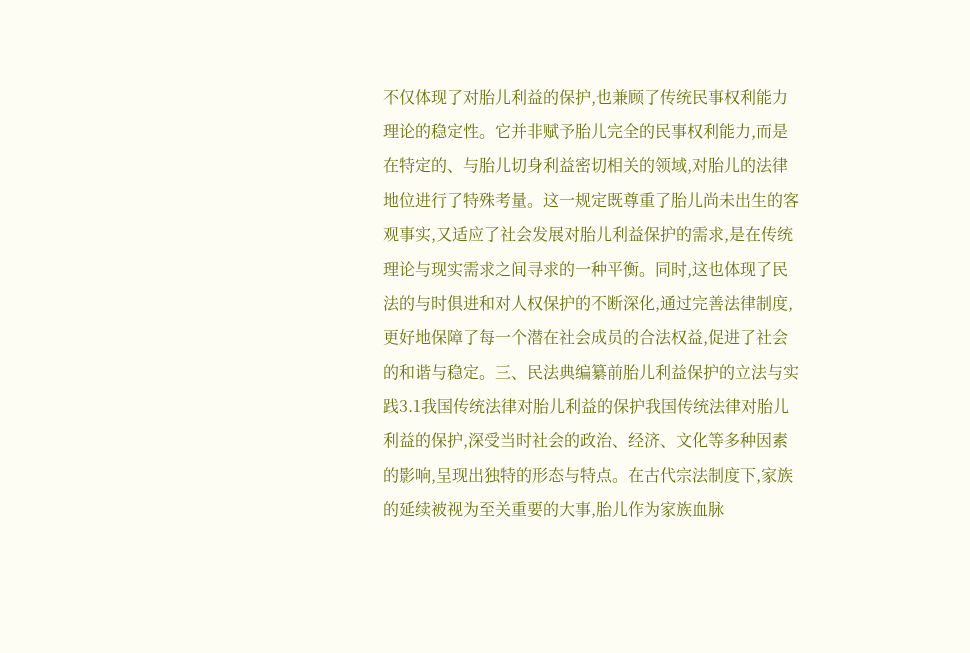不仅体现了对胎儿利益的保护,也兼顾了传统民事权利能力理论的稳定性。它并非赋予胎儿完全的民事权利能力,而是在特定的、与胎儿切身利益密切相关的领域,对胎儿的法律地位进行了特殊考量。这一规定既尊重了胎儿尚未出生的客观事实,又适应了社会发展对胎儿利益保护的需求,是在传统理论与现实需求之间寻求的一种平衡。同时,这也体现了民法的与时俱进和对人权保护的不断深化,通过完善法律制度,更好地保障了每一个潜在社会成员的合法权益,促进了社会的和谐与稳定。三、民法典编纂前胎儿利益保护的立法与实践3.1我国传统法律对胎儿利益的保护我国传统法律对胎儿利益的保护,深受当时社会的政治、经济、文化等多种因素的影响,呈现出独特的形态与特点。在古代宗法制度下,家族的延续被视为至关重要的大事,胎儿作为家族血脉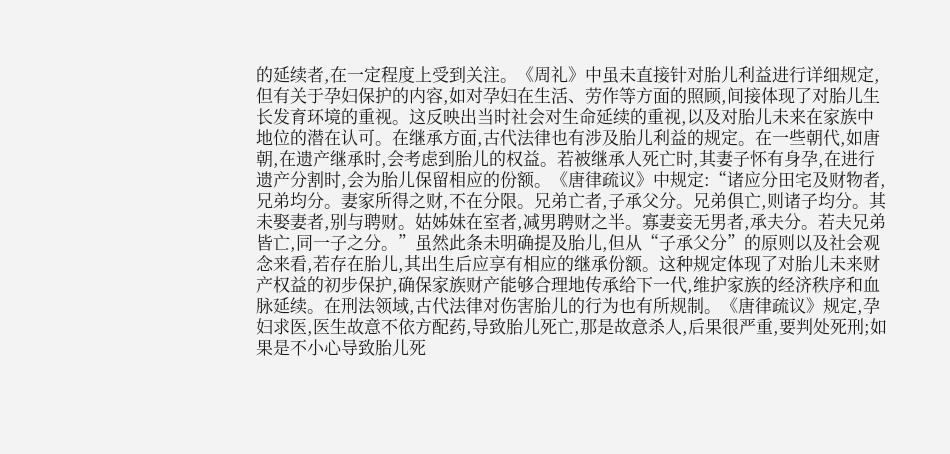的延续者,在一定程度上受到关注。《周礼》中虽未直接针对胎儿利益进行详细规定,但有关于孕妇保护的内容,如对孕妇在生活、劳作等方面的照顾,间接体现了对胎儿生长发育环境的重视。这反映出当时社会对生命延续的重视,以及对胎儿未来在家族中地位的潜在认可。在继承方面,古代法律也有涉及胎儿利益的规定。在一些朝代,如唐朝,在遗产继承时,会考虑到胎儿的权益。若被继承人死亡时,其妻子怀有身孕,在进行遗产分割时,会为胎儿保留相应的份额。《唐律疏议》中规定:“诸应分田宅及财物者,兄弟均分。妻家所得之财,不在分限。兄弟亡者,子承父分。兄弟俱亡,则诸子均分。其未娶妻者,别与聘财。姑姊妹在室者,减男聘财之半。寡妻妾无男者,承夫分。若夫兄弟皆亡,同一子之分。”虽然此条未明确提及胎儿,但从“子承父分”的原则以及社会观念来看,若存在胎儿,其出生后应享有相应的继承份额。这种规定体现了对胎儿未来财产权益的初步保护,确保家族财产能够合理地传承给下一代,维护家族的经济秩序和血脉延续。在刑法领域,古代法律对伤害胎儿的行为也有所规制。《唐律疏议》规定,孕妇求医,医生故意不依方配药,导致胎儿死亡,那是故意杀人,后果很严重,要判处死刑;如果是不小心导致胎儿死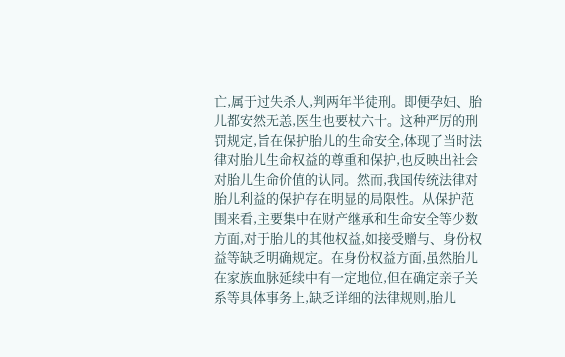亡,属于过失杀人,判两年半徒刑。即便孕妇、胎儿都安然无恙,医生也要杖六十。这种严厉的刑罚规定,旨在保护胎儿的生命安全,体现了当时法律对胎儿生命权益的尊重和保护,也反映出社会对胎儿生命价值的认同。然而,我国传统法律对胎儿利益的保护存在明显的局限性。从保护范围来看,主要集中在财产继承和生命安全等少数方面,对于胎儿的其他权益,如接受赠与、身份权益等缺乏明确规定。在身份权益方面,虽然胎儿在家族血脉延续中有一定地位,但在确定亲子关系等具体事务上,缺乏详细的法律规则,胎儿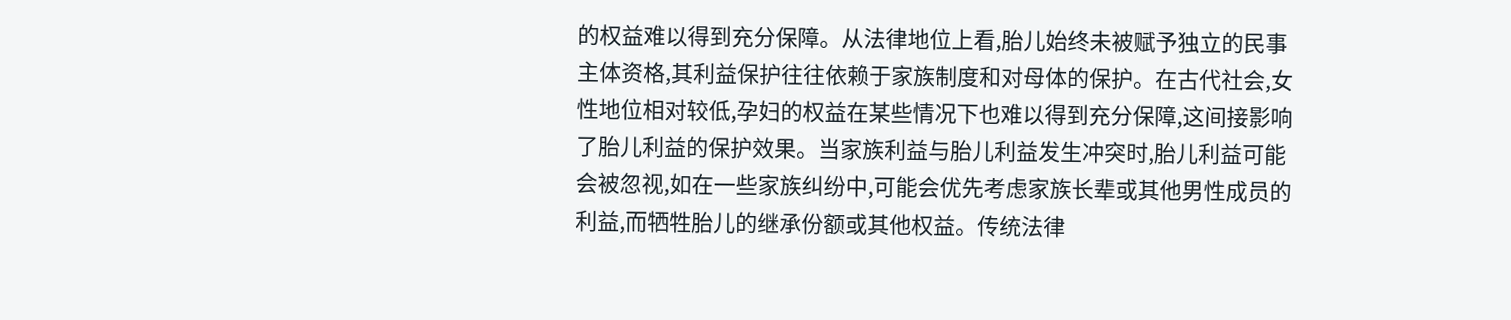的权益难以得到充分保障。从法律地位上看,胎儿始终未被赋予独立的民事主体资格,其利益保护往往依赖于家族制度和对母体的保护。在古代社会,女性地位相对较低,孕妇的权益在某些情况下也难以得到充分保障,这间接影响了胎儿利益的保护效果。当家族利益与胎儿利益发生冲突时,胎儿利益可能会被忽视,如在一些家族纠纷中,可能会优先考虑家族长辈或其他男性成员的利益,而牺牲胎儿的继承份额或其他权益。传统法律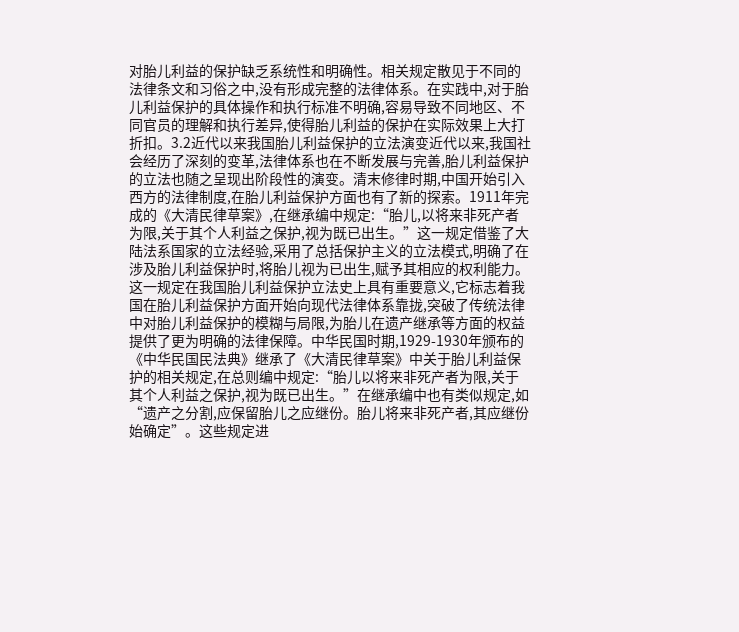对胎儿利益的保护缺乏系统性和明确性。相关规定散见于不同的法律条文和习俗之中,没有形成完整的法律体系。在实践中,对于胎儿利益保护的具体操作和执行标准不明确,容易导致不同地区、不同官员的理解和执行差异,使得胎儿利益的保护在实际效果上大打折扣。3.2近代以来我国胎儿利益保护的立法演变近代以来,我国社会经历了深刻的变革,法律体系也在不断发展与完善,胎儿利益保护的立法也随之呈现出阶段性的演变。清末修律时期,中国开始引入西方的法律制度,在胎儿利益保护方面也有了新的探索。1911年完成的《大清民律草案》,在继承编中规定:“胎儿,以将来非死产者为限,关于其个人利益之保护,视为既已出生。”这一规定借鉴了大陆法系国家的立法经验,采用了总括保护主义的立法模式,明确了在涉及胎儿利益保护时,将胎儿视为已出生,赋予其相应的权利能力。这一规定在我国胎儿利益保护立法史上具有重要意义,它标志着我国在胎儿利益保护方面开始向现代法律体系靠拢,突破了传统法律中对胎儿利益保护的模糊与局限,为胎儿在遗产继承等方面的权益提供了更为明确的法律保障。中华民国时期,1929-1930年颁布的《中华民国民法典》继承了《大清民律草案》中关于胎儿利益保护的相关规定,在总则编中规定:“胎儿以将来非死产者为限,关于其个人利益之保护,视为既已出生。”在继承编中也有类似规定,如“遗产之分割,应保留胎儿之应继份。胎儿将来非死产者,其应继份始确定”。这些规定进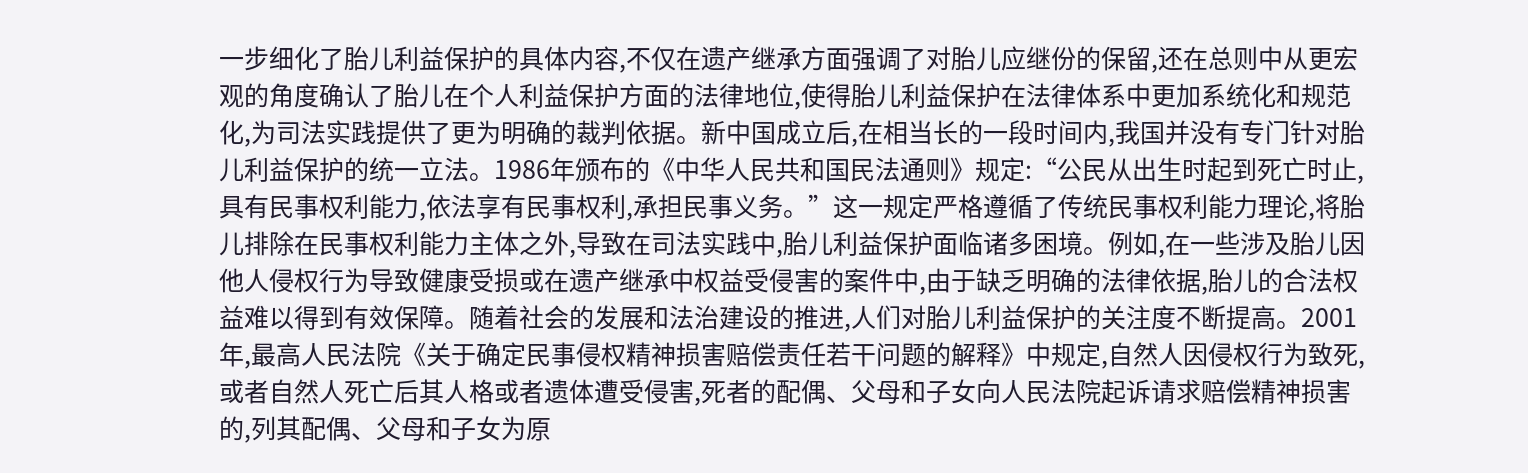一步细化了胎儿利益保护的具体内容,不仅在遗产继承方面强调了对胎儿应继份的保留,还在总则中从更宏观的角度确认了胎儿在个人利益保护方面的法律地位,使得胎儿利益保护在法律体系中更加系统化和规范化,为司法实践提供了更为明确的裁判依据。新中国成立后,在相当长的一段时间内,我国并没有专门针对胎儿利益保护的统一立法。1986年颁布的《中华人民共和国民法通则》规定:“公民从出生时起到死亡时止,具有民事权利能力,依法享有民事权利,承担民事义务。”这一规定严格遵循了传统民事权利能力理论,将胎儿排除在民事权利能力主体之外,导致在司法实践中,胎儿利益保护面临诸多困境。例如,在一些涉及胎儿因他人侵权行为导致健康受损或在遗产继承中权益受侵害的案件中,由于缺乏明确的法律依据,胎儿的合法权益难以得到有效保障。随着社会的发展和法治建设的推进,人们对胎儿利益保护的关注度不断提高。2001年,最高人民法院《关于确定民事侵权精神损害赔偿责任若干问题的解释》中规定,自然人因侵权行为致死,或者自然人死亡后其人格或者遗体遭受侵害,死者的配偶、父母和子女向人民法院起诉请求赔偿精神损害的,列其配偶、父母和子女为原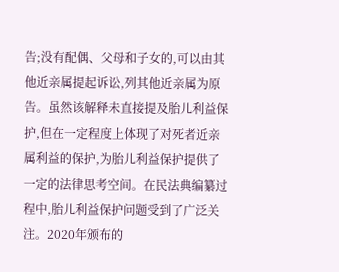告;没有配偶、父母和子女的,可以由其他近亲属提起诉讼,列其他近亲属为原告。虽然该解释未直接提及胎儿利益保护,但在一定程度上体现了对死者近亲属利益的保护,为胎儿利益保护提供了一定的法律思考空间。在民法典编纂过程中,胎儿利益保护问题受到了广泛关注。2020年颁布的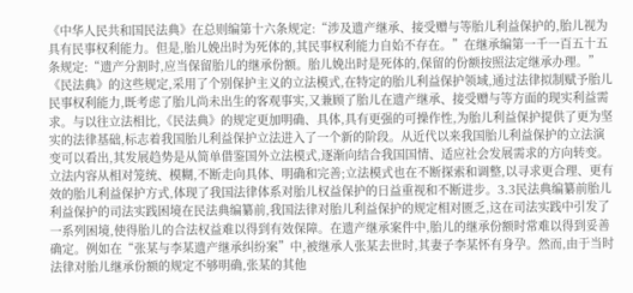《中华人民共和国民法典》在总则编第十六条规定:“涉及遗产继承、接受赠与等胎儿利益保护的,胎儿视为具有民事权利能力。但是,胎儿娩出时为死体的,其民事权利能力自始不存在。”在继承编第一千一百五十五条规定:“遗产分割时,应当保留胎儿的继承份额。胎儿娩出时是死体的,保留的份额按照法定继承办理。”《民法典》的这些规定,采用了个别保护主义的立法模式,在特定的胎儿利益保护领域,通过法律拟制赋予胎儿民事权利能力,既考虑了胎儿尚未出生的客观事实,又兼顾了胎儿在遗产继承、接受赠与等方面的现实利益需求。与以往立法相比,《民法典》的规定更加明确、具体,具有更强的可操作性,为胎儿利益保护提供了更为坚实的法律基础,标志着我国胎儿利益保护立法进入了一个新的阶段。从近代以来我国胎儿利益保护的立法演变可以看出,其发展趋势是从简单借鉴国外立法模式,逐渐向结合我国国情、适应社会发展需求的方向转变。立法内容从相对笼统、模糊,不断走向具体、明确和完善;立法模式也在不断探索和调整,以寻求更合理、更有效的胎儿利益保护方式,体现了我国法律体系对胎儿权益保护的日益重视和不断进步。3.3民法典编纂前胎儿利益保护的司法实践困境在民法典编纂前,我国法律对胎儿利益保护的规定相对匮乏,这在司法实践中引发了一系列困境,使得胎儿的合法权益难以得到有效保障。在遗产继承案件中,胎儿的继承份额时常难以得到妥善确定。例如在“张某与李某遗产继承纠纷案”中,被继承人张某去世时,其妻子李某怀有身孕。然而,由于当时法律对胎儿继承份额的规定不够明确,张某的其他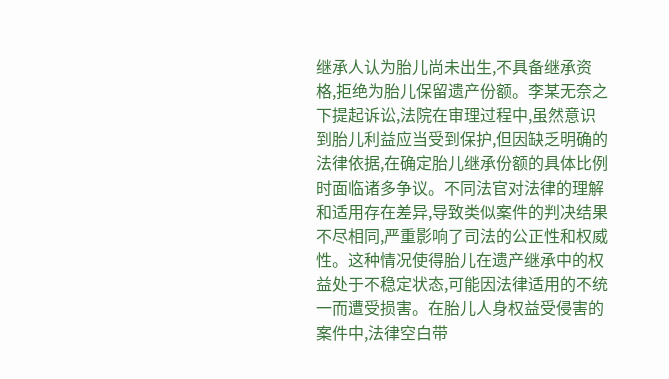继承人认为胎儿尚未出生,不具备继承资格,拒绝为胎儿保留遗产份额。李某无奈之下提起诉讼,法院在审理过程中,虽然意识到胎儿利益应当受到保护,但因缺乏明确的法律依据,在确定胎儿继承份额的具体比例时面临诸多争议。不同法官对法律的理解和适用存在差异,导致类似案件的判决结果不尽相同,严重影响了司法的公正性和权威性。这种情况使得胎儿在遗产继承中的权益处于不稳定状态,可能因法律适用的不统一而遭受损害。在胎儿人身权益受侵害的案件中,法律空白带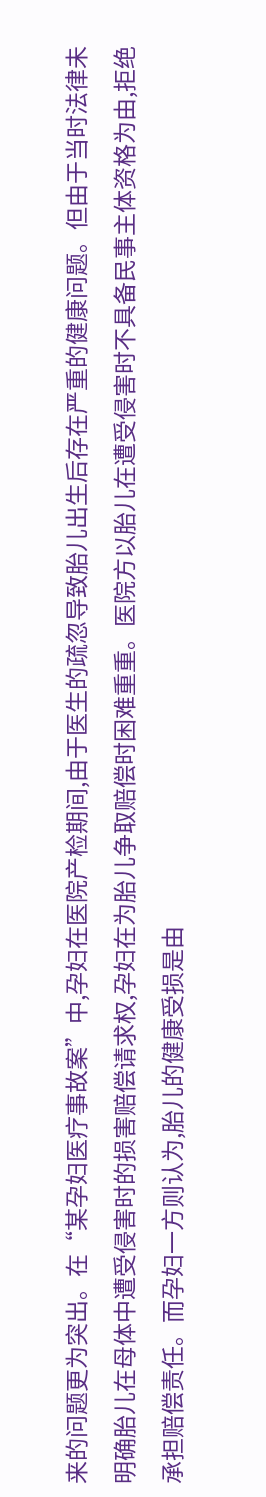来的问题更为突出。在“某孕妇医疗事故案”中,孕妇在医院产检期间,由于医生的疏忽导致胎儿出生后存在严重的健康问题。但由于当时法律未明确胎儿在母体中遭受侵害时的损害赔偿请求权,孕妇在为胎儿争取赔偿时困难重重。医院方以胎儿在遭受侵害时不具备民事主体资格为由,拒绝承担赔偿责任。而孕妇一方则认为,胎儿的健康受损是由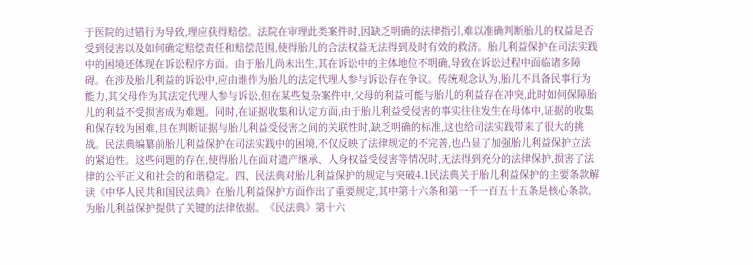于医院的过错行为导致,理应获得赔偿。法院在审理此类案件时,因缺乏明确的法律指引,难以准确判断胎儿的权益是否受到侵害以及如何确定赔偿责任和赔偿范围,使得胎儿的合法权益无法得到及时有效的救济。胎儿利益保护在司法实践中的困境还体现在诉讼程序方面。由于胎儿尚未出生,其在诉讼中的主体地位不明确,导致在诉讼过程中面临诸多障碍。在涉及胎儿利益的诉讼中,应由谁作为胎儿的法定代理人参与诉讼存在争议。传统观念认为,胎儿不具备民事行为能力,其父母作为其法定代理人参与诉讼,但在某些复杂案件中,父母的利益可能与胎儿的利益存在冲突,此时如何保障胎儿的利益不受损害成为难题。同时,在证据收集和认定方面,由于胎儿利益受侵害的事实往往发生在母体中,证据的收集和保存较为困难,且在判断证据与胎儿利益受侵害之间的关联性时,缺乏明确的标准,这也给司法实践带来了很大的挑战。民法典编纂前胎儿利益保护在司法实践中的困境,不仅反映了法律规定的不完善,也凸显了加强胎儿利益保护立法的紧迫性。这些问题的存在,使得胎儿在面对遗产继承、人身权益受侵害等情况时,无法得到充分的法律保护,损害了法律的公平正义和社会的和谐稳定。四、民法典对胎儿利益保护的规定与突破4.1民法典关于胎儿利益保护的主要条款解读《中华人民共和国民法典》在胎儿利益保护方面作出了重要规定,其中第十六条和第一千一百五十五条是核心条款,为胎儿利益保护提供了关键的法律依据。《民法典》第十六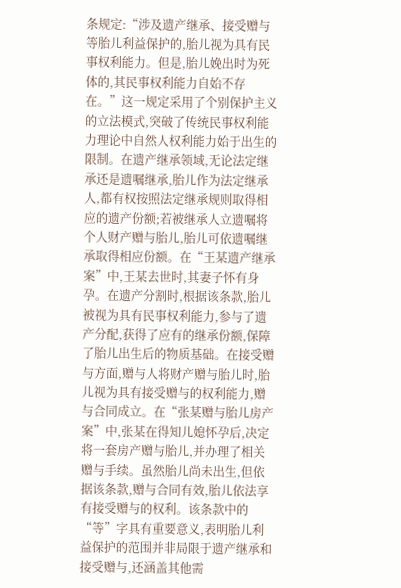条规定:“涉及遗产继承、接受赠与等胎儿利益保护的,胎儿视为具有民事权利能力。但是,胎儿娩出时为死体的,其民事权利能力自始不存在。”这一规定采用了个别保护主义的立法模式,突破了传统民事权利能力理论中自然人权利能力始于出生的限制。在遗产继承领域,无论法定继承还是遗嘱继承,胎儿作为法定继承人,都有权按照法定继承规则取得相应的遗产份额;若被继承人立遗嘱将个人财产赠与胎儿,胎儿可依遗嘱继承取得相应份额。在“王某遗产继承案”中,王某去世时,其妻子怀有身孕。在遗产分割时,根据该条款,胎儿被视为具有民事权利能力,参与了遗产分配,获得了应有的继承份额,保障了胎儿出生后的物质基础。在接受赠与方面,赠与人将财产赠与胎儿时,胎儿视为具有接受赠与的权利能力,赠与合同成立。在“张某赠与胎儿房产案”中,张某在得知儿媳怀孕后,决定将一套房产赠与胎儿,并办理了相关赠与手续。虽然胎儿尚未出生,但依据该条款,赠与合同有效,胎儿依法享有接受赠与的权利。该条款中的“等”字具有重要意义,表明胎儿利益保护的范围并非局限于遗产继承和接受赠与,还涵盖其他需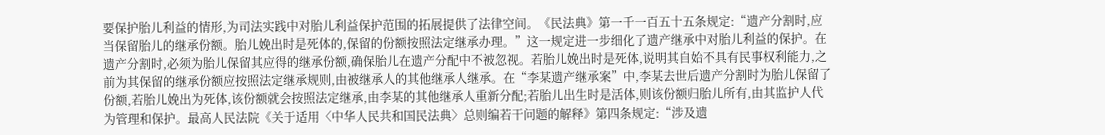要保护胎儿利益的情形,为司法实践中对胎儿利益保护范围的拓展提供了法律空间。《民法典》第一千一百五十五条规定:“遗产分割时,应当保留胎儿的继承份额。胎儿娩出时是死体的,保留的份额按照法定继承办理。”这一规定进一步细化了遗产继承中对胎儿利益的保护。在遗产分割时,必须为胎儿保留其应得的继承份额,确保胎儿在遗产分配中不被忽视。若胎儿娩出时是死体,说明其自始不具有民事权利能力,之前为其保留的继承份额应按照法定继承规则,由被继承人的其他继承人继承。在“李某遗产继承案”中,李某去世后遗产分割时为胎儿保留了份额,若胎儿娩出为死体,该份额就会按照法定继承,由李某的其他继承人重新分配;若胎儿出生时是活体,则该份额归胎儿所有,由其监护人代为管理和保护。最高人民法院《关于适用〈中华人民共和国民法典〉总则编若干问题的解释》第四条规定:“涉及遗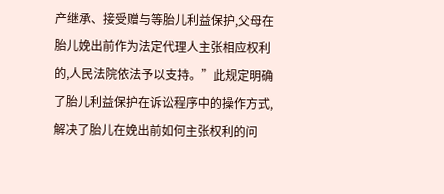产继承、接受赠与等胎儿利益保护,父母在胎儿娩出前作为法定代理人主张相应权利的,人民法院依法予以支持。”此规定明确了胎儿利益保护在诉讼程序中的操作方式,解决了胎儿在娩出前如何主张权利的问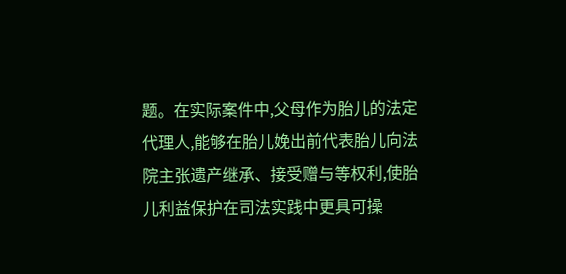题。在实际案件中,父母作为胎儿的法定代理人,能够在胎儿娩出前代表胎儿向法院主张遗产继承、接受赠与等权利,使胎儿利益保护在司法实践中更具可操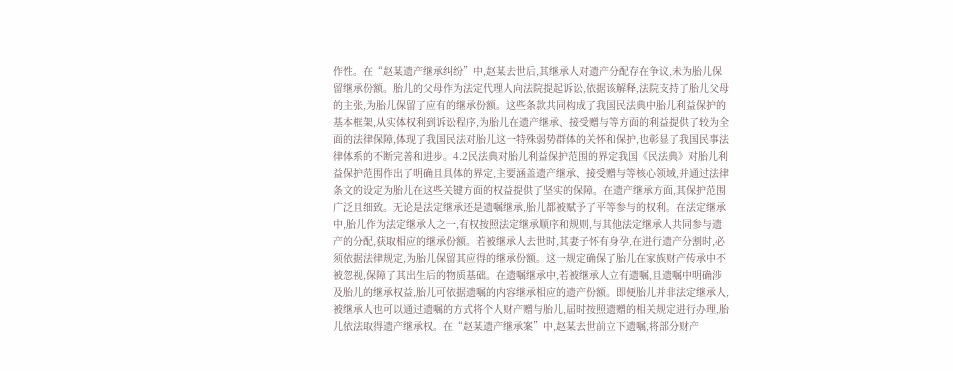作性。在“赵某遗产继承纠纷”中,赵某去世后,其继承人对遗产分配存在争议,未为胎儿保留继承份额。胎儿的父母作为法定代理人向法院提起诉讼,依据该解释,法院支持了胎儿父母的主张,为胎儿保留了应有的继承份额。这些条款共同构成了我国民法典中胎儿利益保护的基本框架,从实体权利到诉讼程序,为胎儿在遗产继承、接受赠与等方面的利益提供了较为全面的法律保障,体现了我国民法对胎儿这一特殊弱势群体的关怀和保护,也彰显了我国民事法律体系的不断完善和进步。4.2民法典对胎儿利益保护范围的界定我国《民法典》对胎儿利益保护范围作出了明确且具体的界定,主要涵盖遗产继承、接受赠与等核心领域,并通过法律条文的设定为胎儿在这些关键方面的权益提供了坚实的保障。在遗产继承方面,其保护范围广泛且细致。无论是法定继承还是遗嘱继承,胎儿都被赋予了平等参与的权利。在法定继承中,胎儿作为法定继承人之一,有权按照法定继承顺序和规则,与其他法定继承人共同参与遗产的分配,获取相应的继承份额。若被继承人去世时,其妻子怀有身孕,在进行遗产分割时,必须依据法律规定,为胎儿保留其应得的继承份额。这一规定确保了胎儿在家族财产传承中不被忽视,保障了其出生后的物质基础。在遗嘱继承中,若被继承人立有遗嘱,且遗嘱中明确涉及胎儿的继承权益,胎儿可依据遗嘱的内容继承相应的遗产份额。即便胎儿并非法定继承人,被继承人也可以通过遗嘱的方式将个人财产赠与胎儿,届时按照遗赠的相关规定进行办理,胎儿依法取得遗产继承权。在“赵某遗产继承案”中,赵某去世前立下遗嘱,将部分财产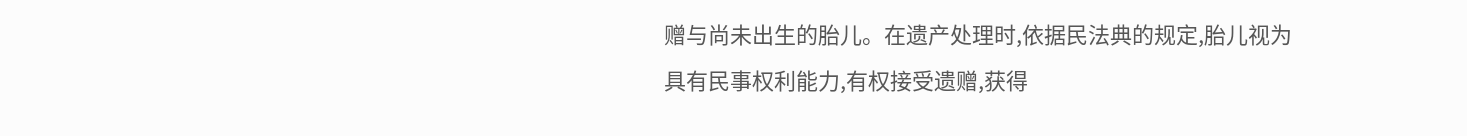赠与尚未出生的胎儿。在遗产处理时,依据民法典的规定,胎儿视为具有民事权利能力,有权接受遗赠,获得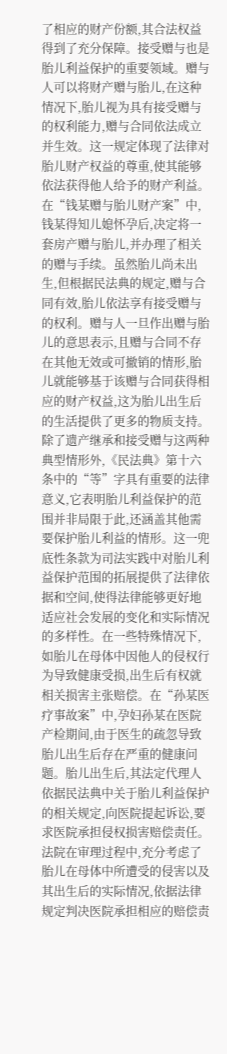了相应的财产份额,其合法权益得到了充分保障。接受赠与也是胎儿利益保护的重要领域。赠与人可以将财产赠与胎儿,在这种情况下,胎儿视为具有接受赠与的权利能力,赠与合同依法成立并生效。这一规定体现了法律对胎儿财产权益的尊重,使其能够依法获得他人给予的财产利益。在“钱某赠与胎儿财产案”中,钱某得知儿媳怀孕后,决定将一套房产赠与胎儿,并办理了相关的赠与手续。虽然胎儿尚未出生,但根据民法典的规定,赠与合同有效,胎儿依法享有接受赠与的权利。赠与人一旦作出赠与胎儿的意思表示,且赠与合同不存在其他无效或可撤销的情形,胎儿就能够基于该赠与合同获得相应的财产权益,这为胎儿出生后的生活提供了更多的物质支持。除了遗产继承和接受赠与这两种典型情形外,《民法典》第十六条中的“等”字具有重要的法律意义,它表明胎儿利益保护的范围并非局限于此,还涵盖其他需要保护胎儿利益的情形。这一兜底性条款为司法实践中对胎儿利益保护范围的拓展提供了法律依据和空间,使得法律能够更好地适应社会发展的变化和实际情况的多样性。在一些特殊情况下,如胎儿在母体中因他人的侵权行为导致健康受损,出生后有权就相关损害主张赔偿。在“孙某医疗事故案”中,孕妇孙某在医院产检期间,由于医生的疏忽导致胎儿出生后存在严重的健康问题。胎儿出生后,其法定代理人依据民法典中关于胎儿利益保护的相关规定,向医院提起诉讼,要求医院承担侵权损害赔偿责任。法院在审理过程中,充分考虑了胎儿在母体中所遭受的侵害以及其出生后的实际情况,依据法律规定判决医院承担相应的赔偿责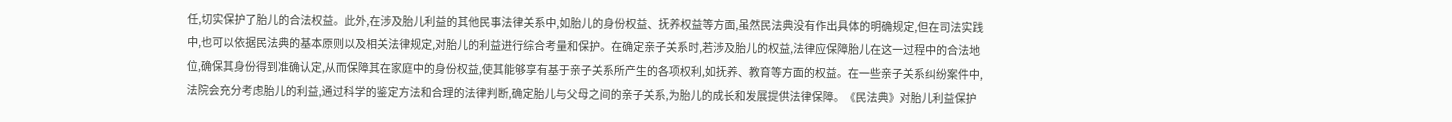任,切实保护了胎儿的合法权益。此外,在涉及胎儿利益的其他民事法律关系中,如胎儿的身份权益、抚养权益等方面,虽然民法典没有作出具体的明确规定,但在司法实践中,也可以依据民法典的基本原则以及相关法律规定,对胎儿的利益进行综合考量和保护。在确定亲子关系时,若涉及胎儿的权益,法律应保障胎儿在这一过程中的合法地位,确保其身份得到准确认定,从而保障其在家庭中的身份权益,使其能够享有基于亲子关系所产生的各项权利,如抚养、教育等方面的权益。在一些亲子关系纠纷案件中,法院会充分考虑胎儿的利益,通过科学的鉴定方法和合理的法律判断,确定胎儿与父母之间的亲子关系,为胎儿的成长和发展提供法律保障。《民法典》对胎儿利益保护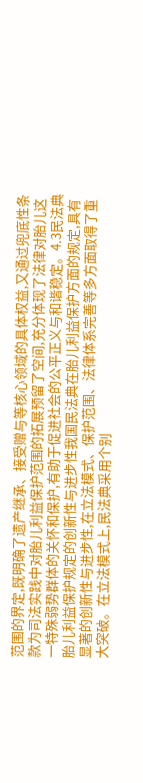范围的界定,既明确了遗产继承、接受赠与等核心领域的具体权益,又通过兜底性条款为司法实践中对胎儿利益保护范围的拓展预留了空间,充分体现了法律对胎儿这一特殊弱势群体的关怀和保护,有助于促进社会的公平正义与和谐稳定。4.3民法典胎儿利益保护规定的创新性与进步性我国民法典在胎儿利益保护方面的规定,具有显著的创新性与进步性,在立法模式、保护范围、法律体系完善等多方面取得了重大突破。在立法模式上,民法典采用个别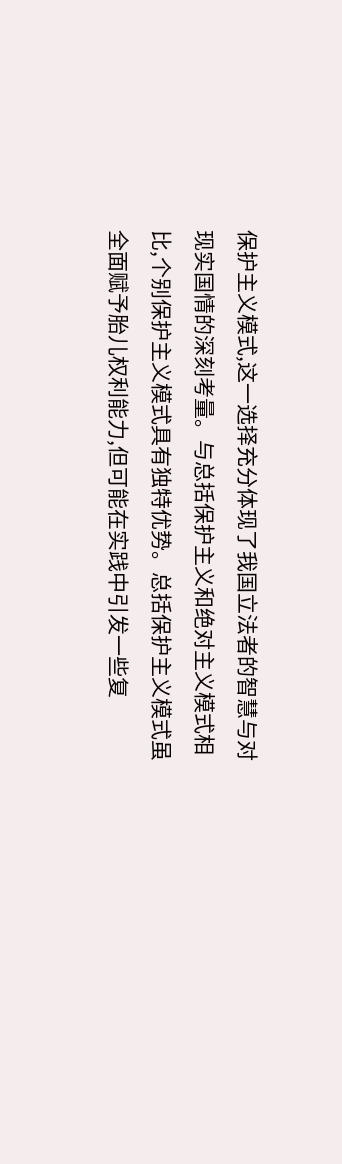保护主义模式,这一选择充分体现了我国立法者的智慧与对现实国情的深刻考量。与总括保护主义和绝对主义模式相比,个别保护主义模式具有独特优势。总括保护主义模式虽全面赋予胎儿权利能力,但可能在实践中引发一些复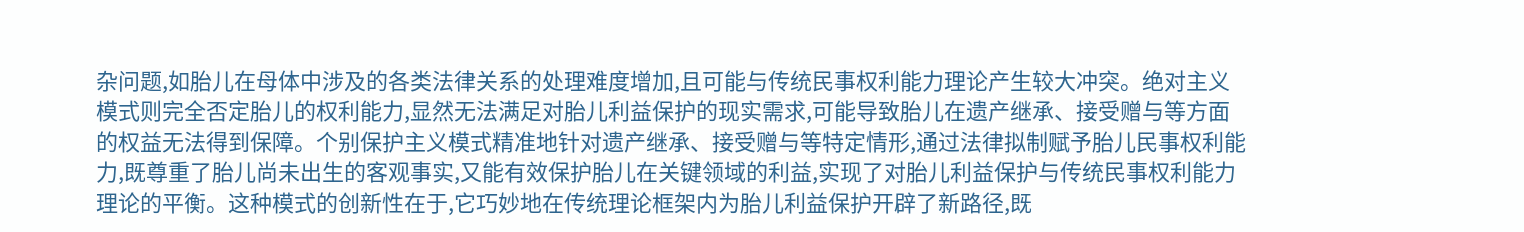杂问题,如胎儿在母体中涉及的各类法律关系的处理难度增加,且可能与传统民事权利能力理论产生较大冲突。绝对主义模式则完全否定胎儿的权利能力,显然无法满足对胎儿利益保护的现实需求,可能导致胎儿在遗产继承、接受赠与等方面的权益无法得到保障。个别保护主义模式精准地针对遗产继承、接受赠与等特定情形,通过法律拟制赋予胎儿民事权利能力,既尊重了胎儿尚未出生的客观事实,又能有效保护胎儿在关键领域的利益,实现了对胎儿利益保护与传统民事权利能力理论的平衡。这种模式的创新性在于,它巧妙地在传统理论框架内为胎儿利益保护开辟了新路径,既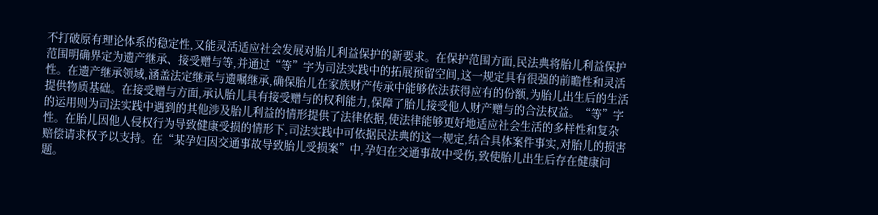不打破原有理论体系的稳定性,又能灵活适应社会发展对胎儿利益保护的新要求。在保护范围方面,民法典将胎儿利益保护范围明确界定为遗产继承、接受赠与等,并通过“等”字为司法实践中的拓展预留空间,这一规定具有很强的前瞻性和灵活性。在遗产继承领域,涵盖法定继承与遗嘱继承,确保胎儿在家族财产传承中能够依法获得应有的份额,为胎儿出生后的生活提供物质基础。在接受赠与方面,承认胎儿具有接受赠与的权利能力,保障了胎儿接受他人财产赠与的合法权益。“等”字的运用则为司法实践中遇到的其他涉及胎儿利益的情形提供了法律依据,使法律能够更好地适应社会生活的多样性和复杂性。在胎儿因他人侵权行为导致健康受损的情形下,司法实践中可依据民法典的这一规定,结合具体案件事实,对胎儿的损害赔偿请求权予以支持。在“某孕妇因交通事故导致胎儿受损案”中,孕妇在交通事故中受伤,致使胎儿出生后存在健康问题。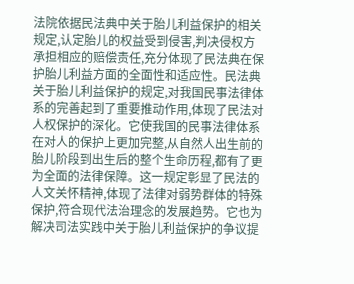法院依据民法典中关于胎儿利益保护的相关规定,认定胎儿的权益受到侵害,判决侵权方承担相应的赔偿责任,充分体现了民法典在保护胎儿利益方面的全面性和适应性。民法典关于胎儿利益保护的规定,对我国民事法律体系的完善起到了重要推动作用,体现了民法对人权保护的深化。它使我国的民事法律体系在对人的保护上更加完整,从自然人出生前的胎儿阶段到出生后的整个生命历程,都有了更为全面的法律保障。这一规定彰显了民法的人文关怀精神,体现了法律对弱势群体的特殊保护,符合现代法治理念的发展趋势。它也为解决司法实践中关于胎儿利益保护的争议提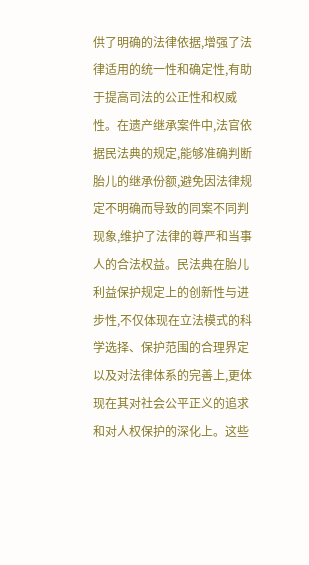供了明确的法律依据,增强了法律适用的统一性和确定性,有助于提高司法的公正性和权威性。在遗产继承案件中,法官依据民法典的规定,能够准确判断胎儿的继承份额,避免因法律规定不明确而导致的同案不同判现象,维护了法律的尊严和当事人的合法权益。民法典在胎儿利益保护规定上的创新性与进步性,不仅体现在立法模式的科学选择、保护范围的合理界定以及对法律体系的完善上,更体现在其对社会公平正义的追求和对人权保护的深化上。这些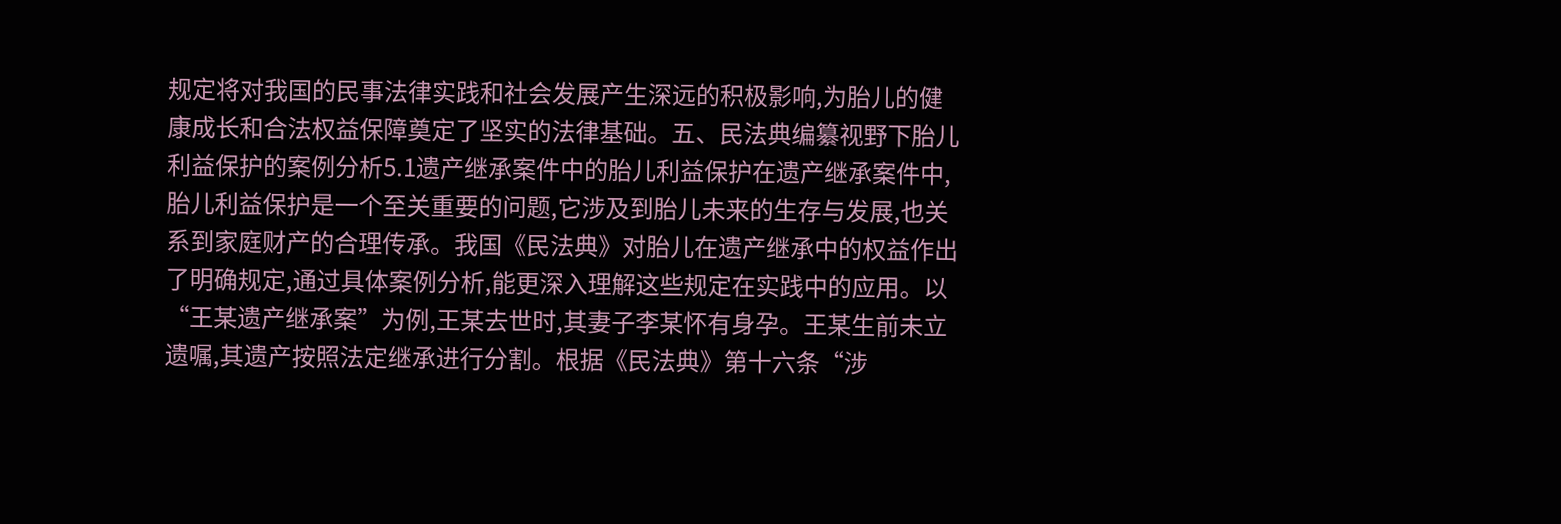规定将对我国的民事法律实践和社会发展产生深远的积极影响,为胎儿的健康成长和合法权益保障奠定了坚实的法律基础。五、民法典编纂视野下胎儿利益保护的案例分析5.1遗产继承案件中的胎儿利益保护在遗产继承案件中,胎儿利益保护是一个至关重要的问题,它涉及到胎儿未来的生存与发展,也关系到家庭财产的合理传承。我国《民法典》对胎儿在遗产继承中的权益作出了明确规定,通过具体案例分析,能更深入理解这些规定在实践中的应用。以“王某遗产继承案”为例,王某去世时,其妻子李某怀有身孕。王某生前未立遗嘱,其遗产按照法定继承进行分割。根据《民法典》第十六条“涉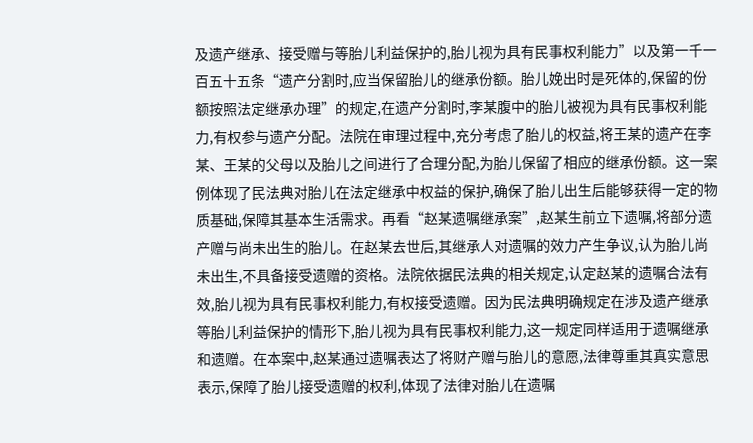及遗产继承、接受赠与等胎儿利益保护的,胎儿视为具有民事权利能力”以及第一千一百五十五条“遗产分割时,应当保留胎儿的继承份额。胎儿娩出时是死体的,保留的份额按照法定继承办理”的规定,在遗产分割时,李某腹中的胎儿被视为具有民事权利能力,有权参与遗产分配。法院在审理过程中,充分考虑了胎儿的权益,将王某的遗产在李某、王某的父母以及胎儿之间进行了合理分配,为胎儿保留了相应的继承份额。这一案例体现了民法典对胎儿在法定继承中权益的保护,确保了胎儿出生后能够获得一定的物质基础,保障其基本生活需求。再看“赵某遗嘱继承案”,赵某生前立下遗嘱,将部分遗产赠与尚未出生的胎儿。在赵某去世后,其继承人对遗嘱的效力产生争议,认为胎儿尚未出生,不具备接受遗赠的资格。法院依据民法典的相关规定,认定赵某的遗嘱合法有效,胎儿视为具有民事权利能力,有权接受遗赠。因为民法典明确规定在涉及遗产继承等胎儿利益保护的情形下,胎儿视为具有民事权利能力,这一规定同样适用于遗嘱继承和遗赠。在本案中,赵某通过遗嘱表达了将财产赠与胎儿的意愿,法律尊重其真实意思表示,保障了胎儿接受遗赠的权利,体现了法律对胎儿在遗嘱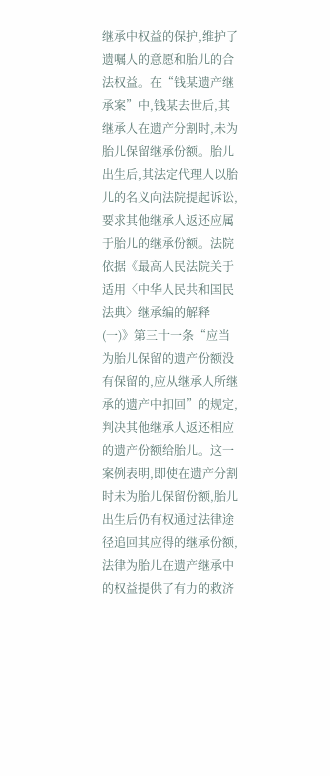继承中权益的保护,维护了遗嘱人的意愿和胎儿的合法权益。在“钱某遗产继承案”中,钱某去世后,其继承人在遗产分割时,未为胎儿保留继承份额。胎儿出生后,其法定代理人以胎儿的名义向法院提起诉讼,要求其他继承人返还应属于胎儿的继承份额。法院依据《最高人民法院关于适用〈中华人民共和国民法典〉继承编的解释(一)》第三十一条“应当为胎儿保留的遗产份额没有保留的,应从继承人所继承的遗产中扣回”的规定,判决其他继承人返还相应的遗产份额给胎儿。这一案例表明,即使在遗产分割时未为胎儿保留份额,胎儿出生后仍有权通过法律途径追回其应得的继承份额,法律为胎儿在遗产继承中的权益提供了有力的救济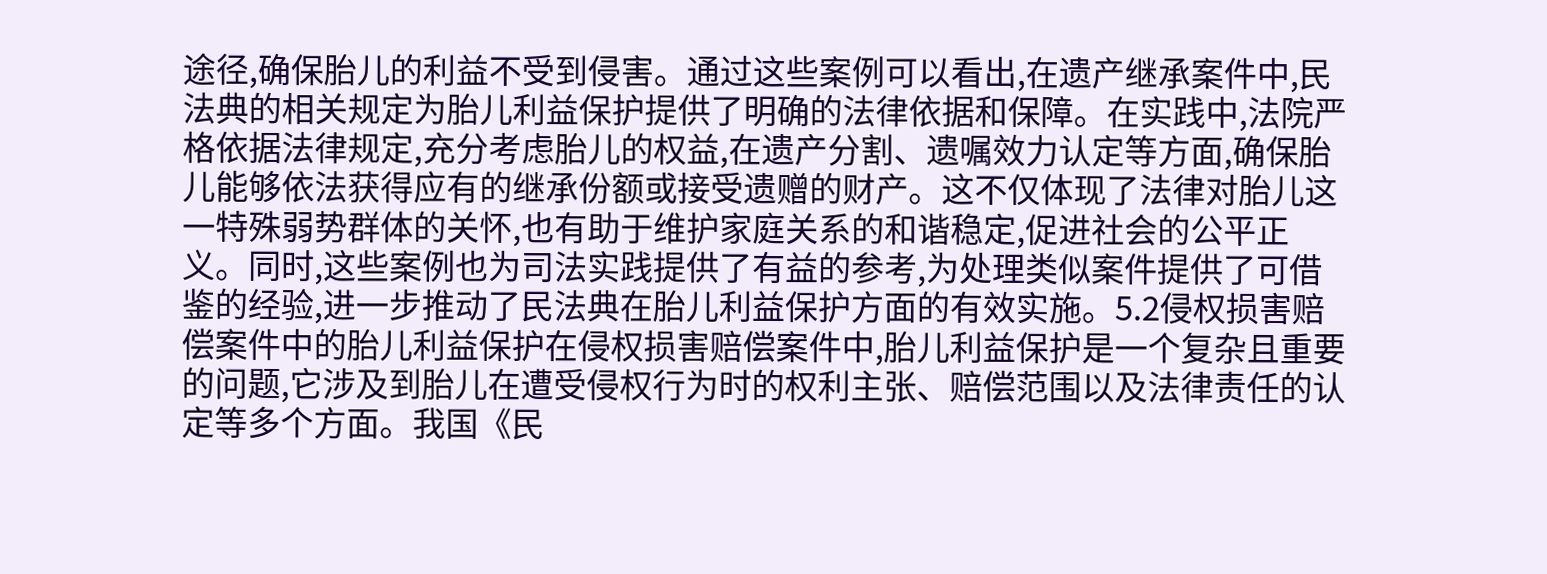途径,确保胎儿的利益不受到侵害。通过这些案例可以看出,在遗产继承案件中,民法典的相关规定为胎儿利益保护提供了明确的法律依据和保障。在实践中,法院严格依据法律规定,充分考虑胎儿的权益,在遗产分割、遗嘱效力认定等方面,确保胎儿能够依法获得应有的继承份额或接受遗赠的财产。这不仅体现了法律对胎儿这一特殊弱势群体的关怀,也有助于维护家庭关系的和谐稳定,促进社会的公平正义。同时,这些案例也为司法实践提供了有益的参考,为处理类似案件提供了可借鉴的经验,进一步推动了民法典在胎儿利益保护方面的有效实施。5.2侵权损害赔偿案件中的胎儿利益保护在侵权损害赔偿案件中,胎儿利益保护是一个复杂且重要的问题,它涉及到胎儿在遭受侵权行为时的权利主张、赔偿范围以及法律责任的认定等多个方面。我国《民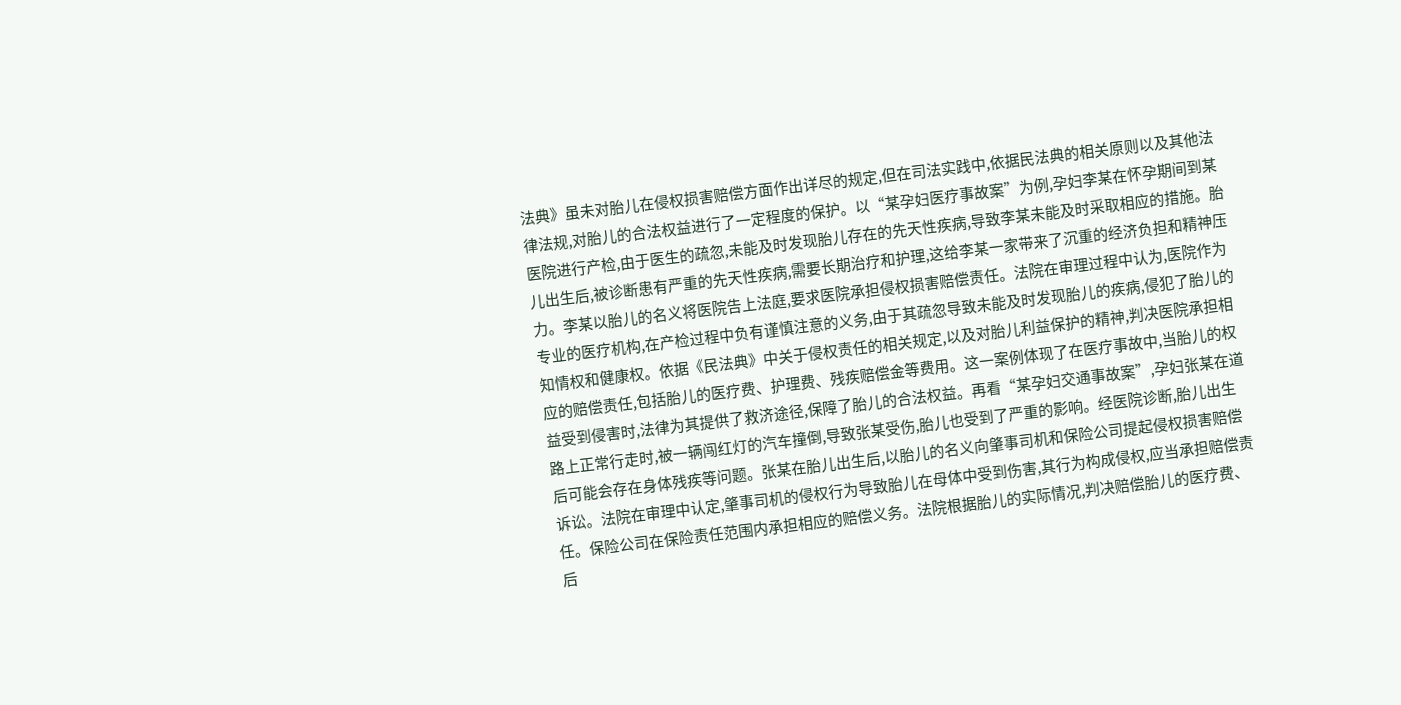法典》虽未对胎儿在侵权损害赔偿方面作出详尽的规定,但在司法实践中,依据民法典的相关原则以及其他法律法规,对胎儿的合法权益进行了一定程度的保护。以“某孕妇医疗事故案”为例,孕妇李某在怀孕期间到某医院进行产检,由于医生的疏忽,未能及时发现胎儿存在的先天性疾病,导致李某未能及时采取相应的措施。胎儿出生后,被诊断患有严重的先天性疾病,需要长期治疗和护理,这给李某一家带来了沉重的经济负担和精神压力。李某以胎儿的名义将医院告上法庭,要求医院承担侵权损害赔偿责任。法院在审理过程中认为,医院作为专业的医疗机构,在产检过程中负有谨慎注意的义务,由于其疏忽导致未能及时发现胎儿的疾病,侵犯了胎儿的知情权和健康权。依据《民法典》中关于侵权责任的相关规定,以及对胎儿利益保护的精神,判决医院承担相应的赔偿责任,包括胎儿的医疗费、护理费、残疾赔偿金等费用。这一案例体现了在医疗事故中,当胎儿的权益受到侵害时,法律为其提供了救济途径,保障了胎儿的合法权益。再看“某孕妇交通事故案”,孕妇张某在道路上正常行走时,被一辆闯红灯的汽车撞倒,导致张某受伤,胎儿也受到了严重的影响。经医院诊断,胎儿出生后可能会存在身体残疾等问题。张某在胎儿出生后,以胎儿的名义向肇事司机和保险公司提起侵权损害赔偿诉讼。法院在审理中认定,肇事司机的侵权行为导致胎儿在母体中受到伤害,其行为构成侵权,应当承担赔偿责任。保险公司在保险责任范围内承担相应的赔偿义务。法院根据胎儿的实际情况,判决赔偿胎儿的医疗费、后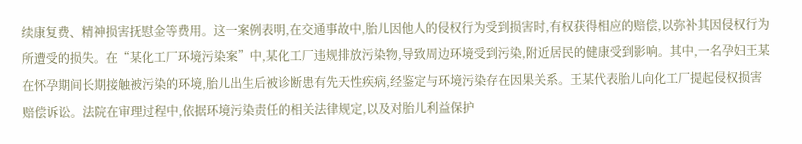续康复费、精神损害抚慰金等费用。这一案例表明,在交通事故中,胎儿因他人的侵权行为受到损害时,有权获得相应的赔偿,以弥补其因侵权行为所遭受的损失。在“某化工厂环境污染案”中,某化工厂违规排放污染物,导致周边环境受到污染,附近居民的健康受到影响。其中,一名孕妇王某在怀孕期间长期接触被污染的环境,胎儿出生后被诊断患有先天性疾病,经鉴定与环境污染存在因果关系。王某代表胎儿向化工厂提起侵权损害赔偿诉讼。法院在审理过程中,依据环境污染责任的相关法律规定,以及对胎儿利益保护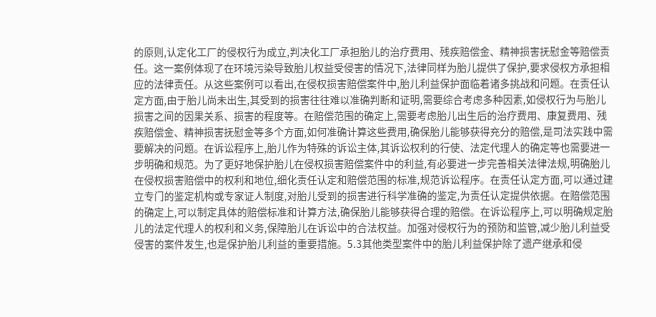的原则,认定化工厂的侵权行为成立,判决化工厂承担胎儿的治疗费用、残疾赔偿金、精神损害抚慰金等赔偿责任。这一案例体现了在环境污染导致胎儿权益受侵害的情况下,法律同样为胎儿提供了保护,要求侵权方承担相应的法律责任。从这些案例可以看出,在侵权损害赔偿案件中,胎儿利益保护面临着诸多挑战和问题。在责任认定方面,由于胎儿尚未出生,其受到的损害往往难以准确判断和证明,需要综合考虑多种因素,如侵权行为与胎儿损害之间的因果关系、损害的程度等。在赔偿范围的确定上,需要考虑胎儿出生后的治疗费用、康复费用、残疾赔偿金、精神损害抚慰金等多个方面,如何准确计算这些费用,确保胎儿能够获得充分的赔偿,是司法实践中需要解决的问题。在诉讼程序上,胎儿作为特殊的诉讼主体,其诉讼权利的行使、法定代理人的确定等也需要进一步明确和规范。为了更好地保护胎儿在侵权损害赔偿案件中的利益,有必要进一步完善相关法律法规,明确胎儿在侵权损害赔偿中的权利和地位,细化责任认定和赔偿范围的标准,规范诉讼程序。在责任认定方面,可以通过建立专门的鉴定机构或专家证人制度,对胎儿受到的损害进行科学准确的鉴定,为责任认定提供依据。在赔偿范围的确定上,可以制定具体的赔偿标准和计算方法,确保胎儿能够获得合理的赔偿。在诉讼程序上,可以明确规定胎儿的法定代理人的权利和义务,保障胎儿在诉讼中的合法权益。加强对侵权行为的预防和监管,减少胎儿利益受侵害的案件发生,也是保护胎儿利益的重要措施。5.3其他类型案件中的胎儿利益保护除了遗产继承和侵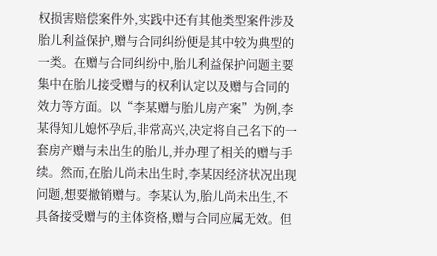权损害赔偿案件外,实践中还有其他类型案件涉及胎儿利益保护,赠与合同纠纷便是其中较为典型的一类。在赠与合同纠纷中,胎儿利益保护问题主要集中在胎儿接受赠与的权利认定以及赠与合同的效力等方面。以“李某赠与胎儿房产案”为例,李某得知儿媳怀孕后,非常高兴,决定将自己名下的一套房产赠与未出生的胎儿,并办理了相关的赠与手续。然而,在胎儿尚未出生时,李某因经济状况出现问题,想要撤销赠与。李某认为,胎儿尚未出生,不具备接受赠与的主体资格,赠与合同应属无效。但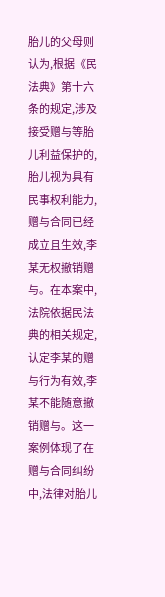胎儿的父母则认为,根据《民法典》第十六条的规定,涉及接受赠与等胎儿利益保护的,胎儿视为具有民事权利能力,赠与合同已经成立且生效,李某无权撤销赠与。在本案中,法院依据民法典的相关规定,认定李某的赠与行为有效,李某不能随意撤销赠与。这一案例体现了在赠与合同纠纷中,法律对胎儿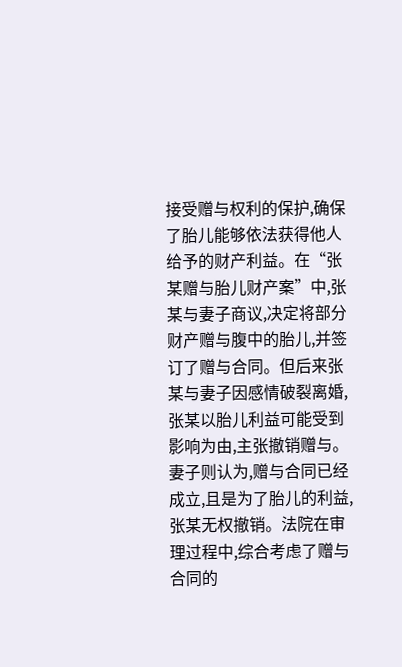接受赠与权利的保护,确保了胎儿能够依法获得他人给予的财产利益。在“张某赠与胎儿财产案”中,张某与妻子商议,决定将部分财产赠与腹中的胎儿,并签订了赠与合同。但后来张某与妻子因感情破裂离婚,张某以胎儿利益可能受到影响为由,主张撤销赠与。妻子则认为,赠与合同已经成立,且是为了胎儿的利益,张某无权撤销。法院在审理过程中,综合考虑了赠与合同的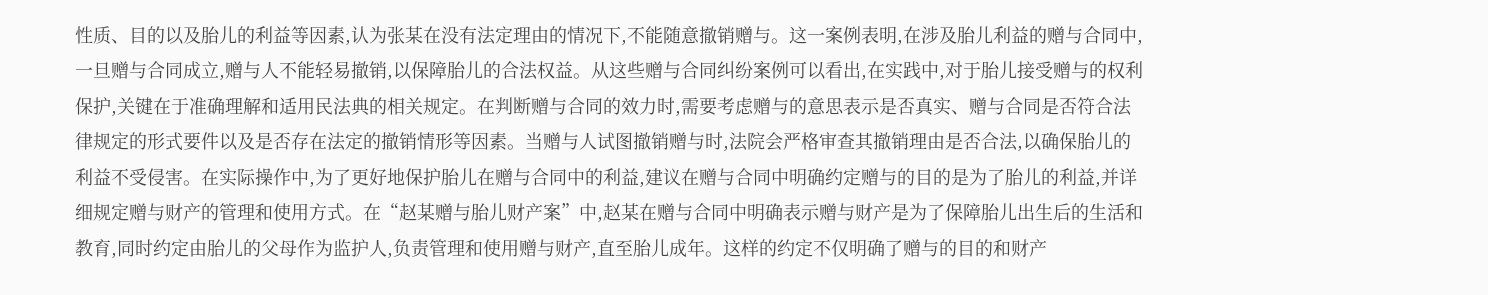性质、目的以及胎儿的利益等因素,认为张某在没有法定理由的情况下,不能随意撤销赠与。这一案例表明,在涉及胎儿利益的赠与合同中,一旦赠与合同成立,赠与人不能轻易撤销,以保障胎儿的合法权益。从这些赠与合同纠纷案例可以看出,在实践中,对于胎儿接受赠与的权利保护,关键在于准确理解和适用民法典的相关规定。在判断赠与合同的效力时,需要考虑赠与的意思表示是否真实、赠与合同是否符合法律规定的形式要件以及是否存在法定的撤销情形等因素。当赠与人试图撤销赠与时,法院会严格审查其撤销理由是否合法,以确保胎儿的利益不受侵害。在实际操作中,为了更好地保护胎儿在赠与合同中的利益,建议在赠与合同中明确约定赠与的目的是为了胎儿的利益,并详细规定赠与财产的管理和使用方式。在“赵某赠与胎儿财产案”中,赵某在赠与合同中明确表示赠与财产是为了保障胎儿出生后的生活和教育,同时约定由胎儿的父母作为监护人,负责管理和使用赠与财产,直至胎儿成年。这样的约定不仅明确了赠与的目的和财产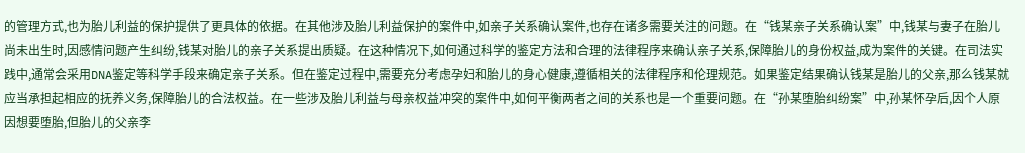的管理方式,也为胎儿利益的保护提供了更具体的依据。在其他涉及胎儿利益保护的案件中,如亲子关系确认案件,也存在诸多需要关注的问题。在“钱某亲子关系确认案”中,钱某与妻子在胎儿尚未出生时,因感情问题产生纠纷,钱某对胎儿的亲子关系提出质疑。在这种情况下,如何通过科学的鉴定方法和合理的法律程序来确认亲子关系,保障胎儿的身份权益,成为案件的关键。在司法实践中,通常会采用DNA鉴定等科学手段来确定亲子关系。但在鉴定过程中,需要充分考虑孕妇和胎儿的身心健康,遵循相关的法律程序和伦理规范。如果鉴定结果确认钱某是胎儿的父亲,那么钱某就应当承担起相应的抚养义务,保障胎儿的合法权益。在一些涉及胎儿利益与母亲权益冲突的案件中,如何平衡两者之间的关系也是一个重要问题。在“孙某堕胎纠纷案”中,孙某怀孕后,因个人原因想要堕胎,但胎儿的父亲李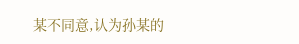某不同意,认为孙某的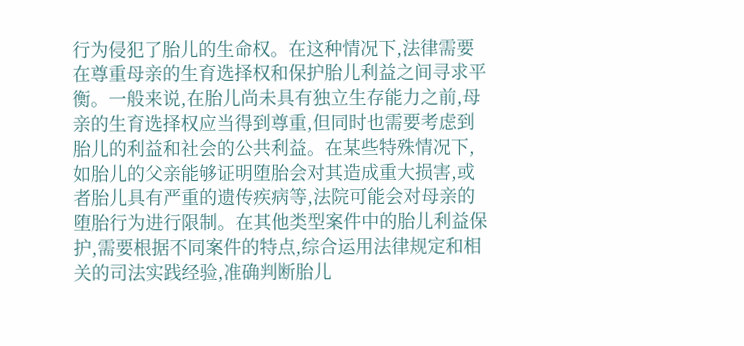行为侵犯了胎儿的生命权。在这种情况下,法律需要在尊重母亲的生育选择权和保护胎儿利益之间寻求平衡。一般来说,在胎儿尚未具有独立生存能力之前,母亲的生育选择权应当得到尊重,但同时也需要考虑到胎儿的利益和社会的公共利益。在某些特殊情况下,如胎儿的父亲能够证明堕胎会对其造成重大损害,或者胎儿具有严重的遗传疾病等,法院可能会对母亲的堕胎行为进行限制。在其他类型案件中的胎儿利益保护,需要根据不同案件的特点,综合运用法律规定和相关的司法实践经验,准确判断胎儿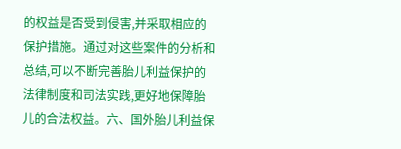的权益是否受到侵害,并采取相应的保护措施。通过对这些案件的分析和总结,可以不断完善胎儿利益保护的法律制度和司法实践,更好地保障胎儿的合法权益。六、国外胎儿利益保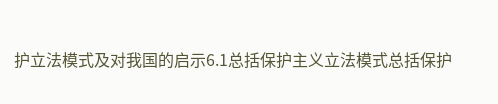护立法模式及对我国的启示6.1总括保护主义立法模式总括保护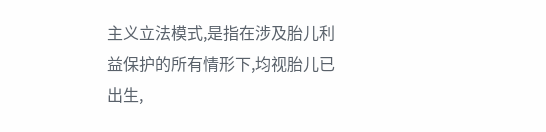主义立法模式,是指在涉及胎儿利益保护的所有情形下,均视胎儿已出生,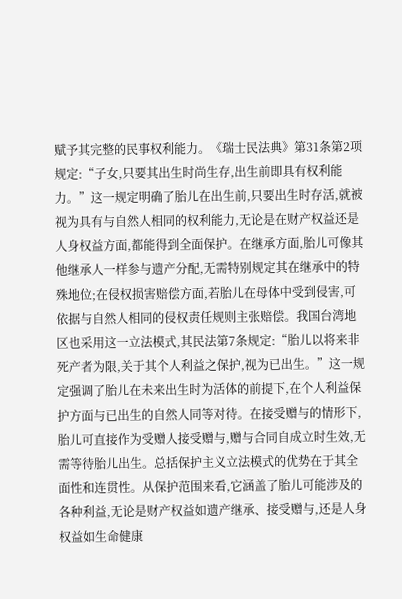赋予其完整的民事权利能力。《瑞士民法典》第31条第2项规定:“子女,只要其出生时尚生存,出生前即具有权利能力。”这一规定明确了胎儿在出生前,只要出生时存活,就被视为具有与自然人相同的权利能力,无论是在财产权益还是人身权益方面,都能得到全面保护。在继承方面,胎儿可像其他继承人一样参与遗产分配,无需特别规定其在继承中的特殊地位;在侵权损害赔偿方面,若胎儿在母体中受到侵害,可依据与自然人相同的侵权责任规则主张赔偿。我国台湾地区也采用这一立法模式,其民法第7条规定:“胎儿以将来非死产者为限,关于其个人利益之保护,视为已出生。”这一规定强调了胎儿在未来出生时为活体的前提下,在个人利益保护方面与已出生的自然人同等对待。在接受赠与的情形下,胎儿可直接作为受赠人接受赠与,赠与合同自成立时生效,无需等待胎儿出生。总括保护主义立法模式的优势在于其全面性和连贯性。从保护范围来看,它涵盖了胎儿可能涉及的各种利益,无论是财产权益如遗产继承、接受赠与,还是人身权益如生命健康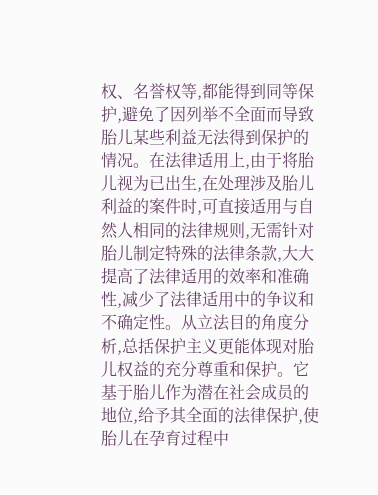权、名誉权等,都能得到同等保护,避免了因列举不全面而导致胎儿某些利益无法得到保护的情况。在法律适用上,由于将胎儿视为已出生,在处理涉及胎儿利益的案件时,可直接适用与自然人相同的法律规则,无需针对胎儿制定特殊的法律条款,大大提高了法律适用的效率和准确性,减少了法律适用中的争议和不确定性。从立法目的角度分析,总括保护主义更能体现对胎儿权益的充分尊重和保护。它基于胎儿作为潜在社会成员的地位,给予其全面的法律保护,使胎儿在孕育过程中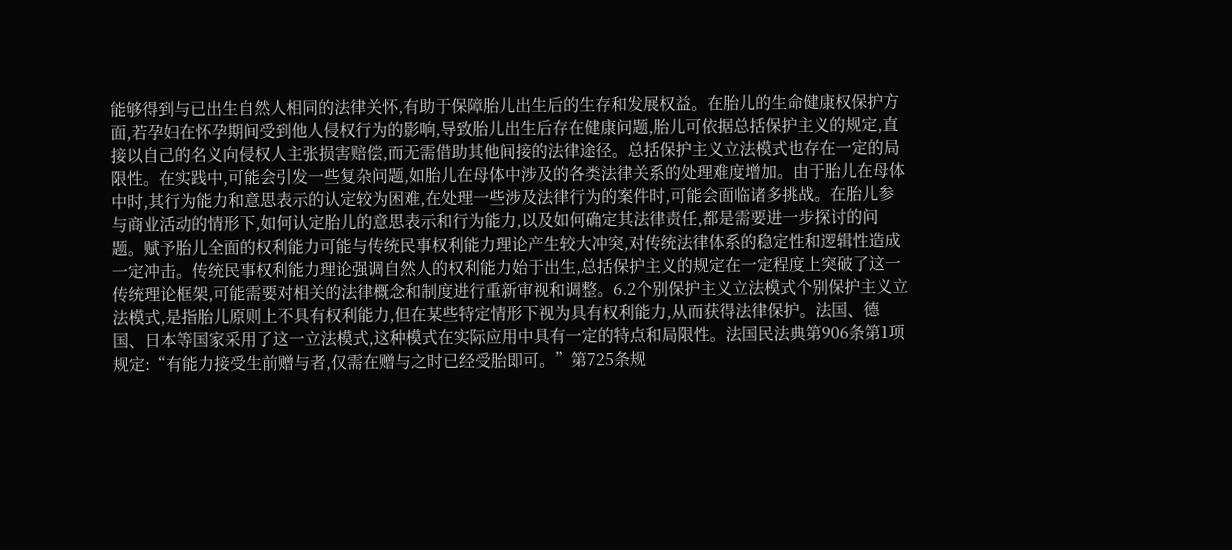能够得到与已出生自然人相同的法律关怀,有助于保障胎儿出生后的生存和发展权益。在胎儿的生命健康权保护方面,若孕妇在怀孕期间受到他人侵权行为的影响,导致胎儿出生后存在健康问题,胎儿可依据总括保护主义的规定,直接以自己的名义向侵权人主张损害赔偿,而无需借助其他间接的法律途径。总括保护主义立法模式也存在一定的局限性。在实践中,可能会引发一些复杂问题,如胎儿在母体中涉及的各类法律关系的处理难度增加。由于胎儿在母体中时,其行为能力和意思表示的认定较为困难,在处理一些涉及法律行为的案件时,可能会面临诸多挑战。在胎儿参与商业活动的情形下,如何认定胎儿的意思表示和行为能力,以及如何确定其法律责任,都是需要进一步探讨的问题。赋予胎儿全面的权利能力可能与传统民事权利能力理论产生较大冲突,对传统法律体系的稳定性和逻辑性造成一定冲击。传统民事权利能力理论强调自然人的权利能力始于出生,总括保护主义的规定在一定程度上突破了这一传统理论框架,可能需要对相关的法律概念和制度进行重新审视和调整。6.2个别保护主义立法模式个别保护主义立法模式,是指胎儿原则上不具有权利能力,但在某些特定情形下视为具有权利能力,从而获得法律保护。法国、德国、日本等国家采用了这一立法模式,这种模式在实际应用中具有一定的特点和局限性。法国民法典第906条第1项规定:“有能力接受生前赠与者,仅需在赠与之时已经受胎即可。”第725条规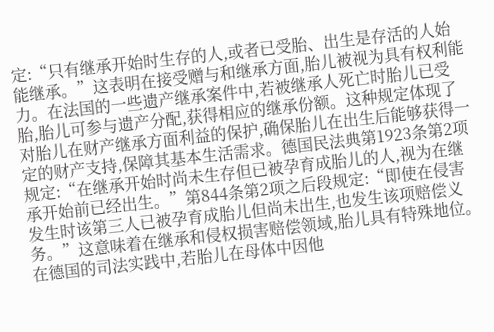定:“只有继承开始时生存的人,或者已受胎、出生是存活的人始能继承。”这表明在接受赠与和继承方面,胎儿被视为具有权利能力。在法国的一些遗产继承案件中,若被继承人死亡时胎儿已受胎,胎儿可参与遗产分配,获得相应的继承份额。这种规定体现了对胎儿在财产继承方面利益的保护,确保胎儿在出生后能够获得一定的财产支持,保障其基本生活需求。德国民法典第1923条第2项规定:“在继承开始时尚未生存但已被孕育成胎儿的人,视为在继承开始前已经出生。”第844条第2项之后段规定:“即使在侵害发生时该第三人已被孕育成胎儿但尚未出生,也发生该项赔偿义务。”这意味着在继承和侵权损害赔偿领域,胎儿具有特殊地位。在德国的司法实践中,若胎儿在母体中因他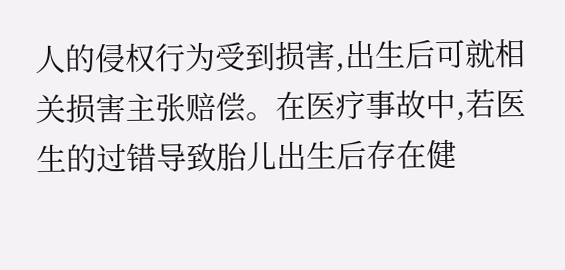人的侵权行为受到损害,出生后可就相关损害主张赔偿。在医疗事故中,若医生的过错导致胎儿出生后存在健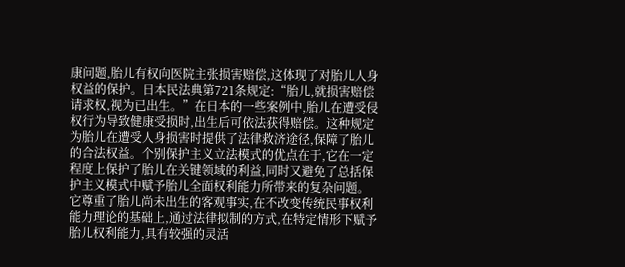康问题,胎儿有权向医院主张损害赔偿,这体现了对胎儿人身权益的保护。日本民法典第721条规定:“胎儿,就损害赔偿请求权,视为已出生。”在日本的一些案例中,胎儿在遭受侵权行为导致健康受损时,出生后可依法获得赔偿。这种规定为胎儿在遭受人身损害时提供了法律救济途径,保障了胎儿的合法权益。个别保护主义立法模式的优点在于,它在一定程度上保护了胎儿在关键领域的利益,同时又避免了总括保护主义模式中赋予胎儿全面权利能力所带来的复杂问题。它尊重了胎儿尚未出生的客观事实,在不改变传统民事权利能力理论的基础上,通过法律拟制的方式,在特定情形下赋予胎儿权利能力,具有较强的灵活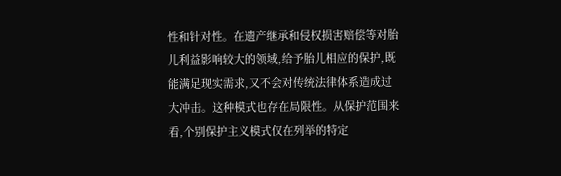性和针对性。在遗产继承和侵权损害赔偿等对胎儿利益影响较大的领域,给予胎儿相应的保护,既能满足现实需求,又不会对传统法律体系造成过大冲击。这种模式也存在局限性。从保护范围来看,个别保护主义模式仅在列举的特定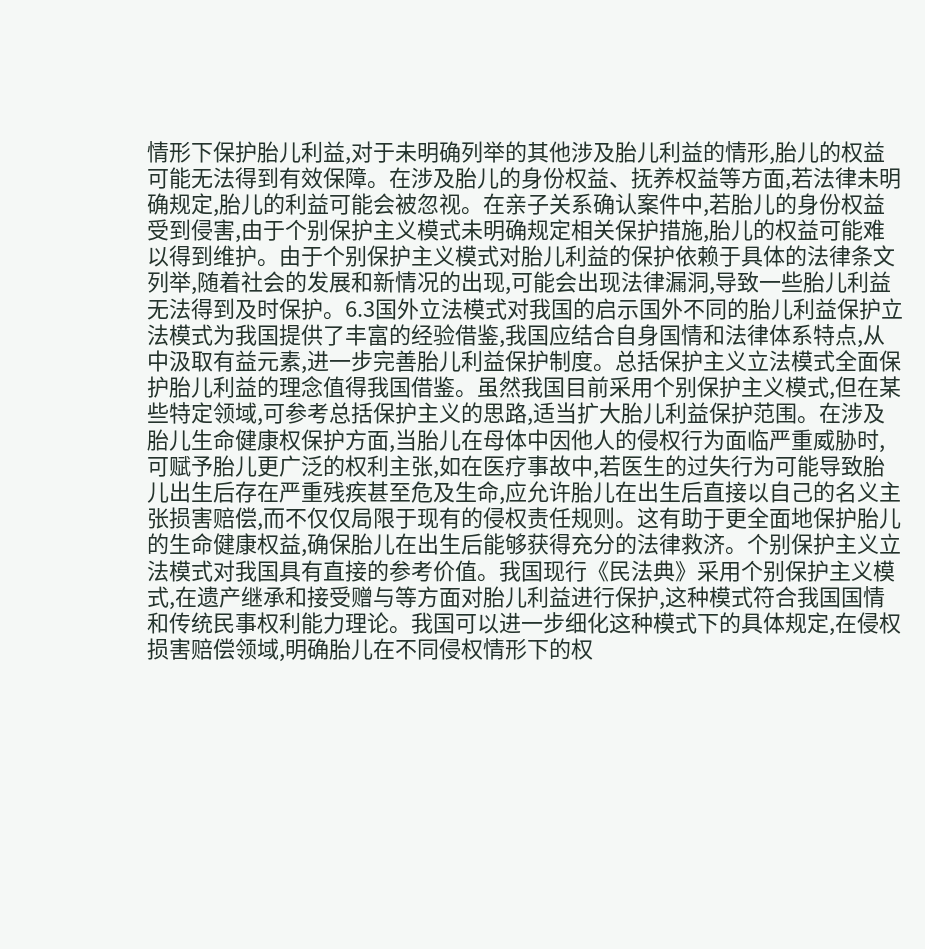情形下保护胎儿利益,对于未明确列举的其他涉及胎儿利益的情形,胎儿的权益可能无法得到有效保障。在涉及胎儿的身份权益、抚养权益等方面,若法律未明确规定,胎儿的利益可能会被忽视。在亲子关系确认案件中,若胎儿的身份权益受到侵害,由于个别保护主义模式未明确规定相关保护措施,胎儿的权益可能难以得到维护。由于个别保护主义模式对胎儿利益的保护依赖于具体的法律条文列举,随着社会的发展和新情况的出现,可能会出现法律漏洞,导致一些胎儿利益无法得到及时保护。6.3国外立法模式对我国的启示国外不同的胎儿利益保护立法模式为我国提供了丰富的经验借鉴,我国应结合自身国情和法律体系特点,从中汲取有益元素,进一步完善胎儿利益保护制度。总括保护主义立法模式全面保护胎儿利益的理念值得我国借鉴。虽然我国目前采用个别保护主义模式,但在某些特定领域,可参考总括保护主义的思路,适当扩大胎儿利益保护范围。在涉及胎儿生命健康权保护方面,当胎儿在母体中因他人的侵权行为面临严重威胁时,可赋予胎儿更广泛的权利主张,如在医疗事故中,若医生的过失行为可能导致胎儿出生后存在严重残疾甚至危及生命,应允许胎儿在出生后直接以自己的名义主张损害赔偿,而不仅仅局限于现有的侵权责任规则。这有助于更全面地保护胎儿的生命健康权益,确保胎儿在出生后能够获得充分的法律救济。个别保护主义立法模式对我国具有直接的参考价值。我国现行《民法典》采用个别保护主义模式,在遗产继承和接受赠与等方面对胎儿利益进行保护,这种模式符合我国国情和传统民事权利能力理论。我国可以进一步细化这种模式下的具体规定,在侵权损害赔偿领域,明确胎儿在不同侵权情形下的权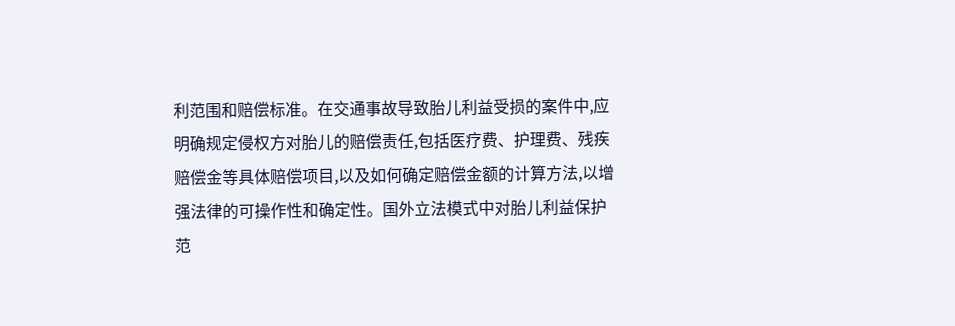利范围和赔偿标准。在交通事故导致胎儿利益受损的案件中,应明确规定侵权方对胎儿的赔偿责任,包括医疗费、护理费、残疾赔偿金等具体赔偿项目,以及如何确定赔偿金额的计算方法,以增强法律的可操作性和确定性。国外立法模式中对胎儿利益保护范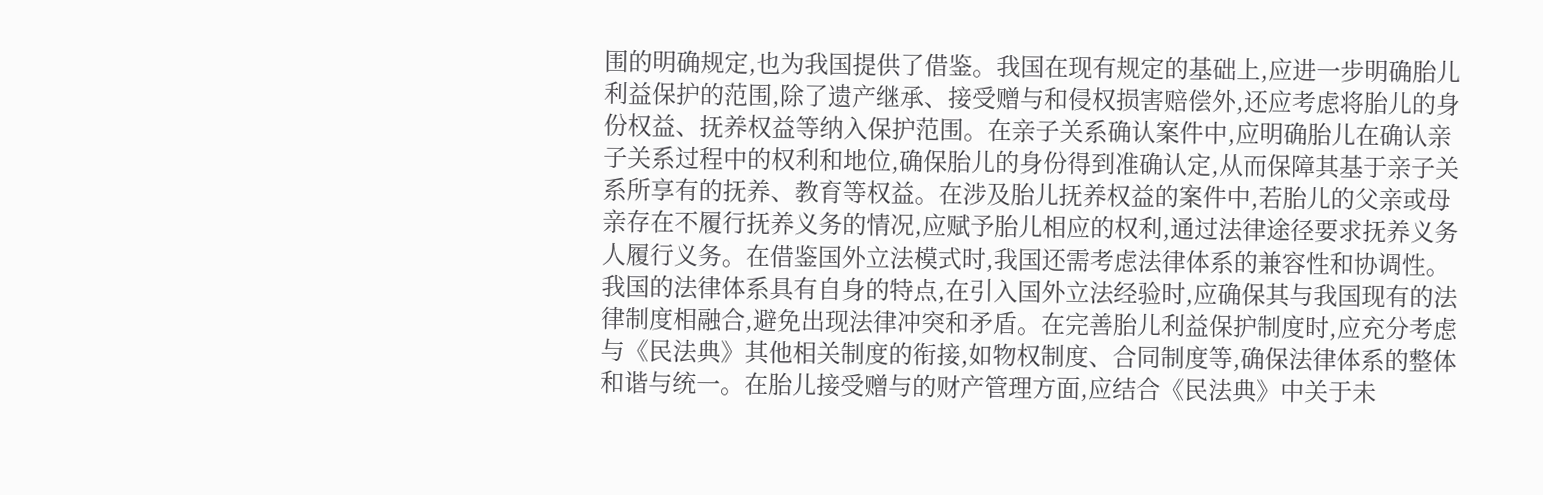围的明确规定,也为我国提供了借鉴。我国在现有规定的基础上,应进一步明确胎儿利益保护的范围,除了遗产继承、接受赠与和侵权损害赔偿外,还应考虑将胎儿的身份权益、抚养权益等纳入保护范围。在亲子关系确认案件中,应明确胎儿在确认亲子关系过程中的权利和地位,确保胎儿的身份得到准确认定,从而保障其基于亲子关系所享有的抚养、教育等权益。在涉及胎儿抚养权益的案件中,若胎儿的父亲或母亲存在不履行抚养义务的情况,应赋予胎儿相应的权利,通过法律途径要求抚养义务人履行义务。在借鉴国外立法模式时,我国还需考虑法律体系的兼容性和协调性。我国的法律体系具有自身的特点,在引入国外立法经验时,应确保其与我国现有的法律制度相融合,避免出现法律冲突和矛盾。在完善胎儿利益保护制度时,应充分考虑与《民法典》其他相关制度的衔接,如物权制度、合同制度等,确保法律体系的整体和谐与统一。在胎儿接受赠与的财产管理方面,应结合《民法典》中关于未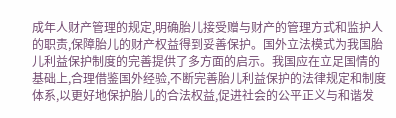成年人财产管理的规定,明确胎儿接受赠与财产的管理方式和监护人的职责,保障胎儿的财产权益得到妥善保护。国外立法模式为我国胎儿利益保护制度的完善提供了多方面的启示。我国应在立足国情的基础上,合理借鉴国外经验,不断完善胎儿利益保护的法律规定和制度体系,以更好地保护胎儿的合法权益,促进社会的公平正义与和谐发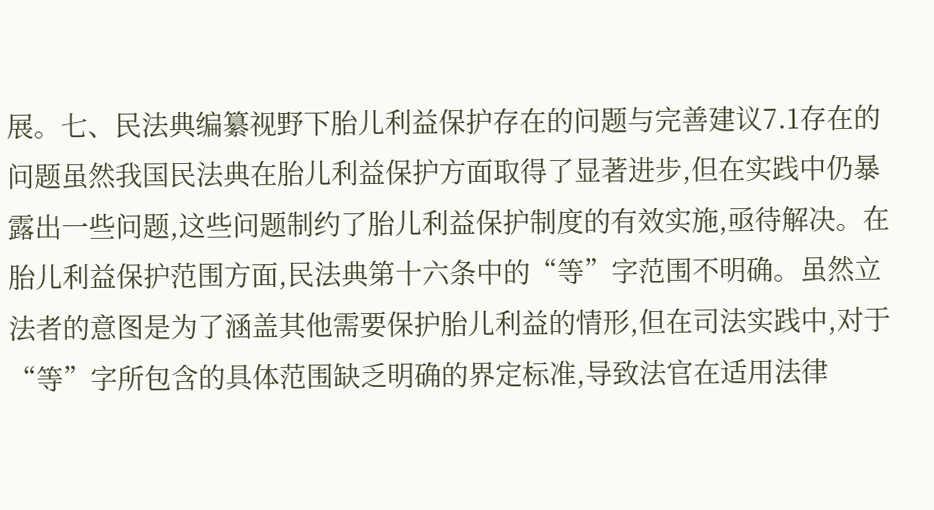展。七、民法典编纂视野下胎儿利益保护存在的问题与完善建议7.1存在的问题虽然我国民法典在胎儿利益保护方面取得了显著进步,但在实践中仍暴露出一些问题,这些问题制约了胎儿利益保护制度的有效实施,亟待解决。在胎儿利益保护范围方面,民法典第十六条中的“等”字范围不明确。虽然立法者的意图是为了涵盖其他需要保护胎儿利益的情形,但在司法实践中,对于“等”字所包含的具体范围缺乏明确的界定标准,导致法官在适用法律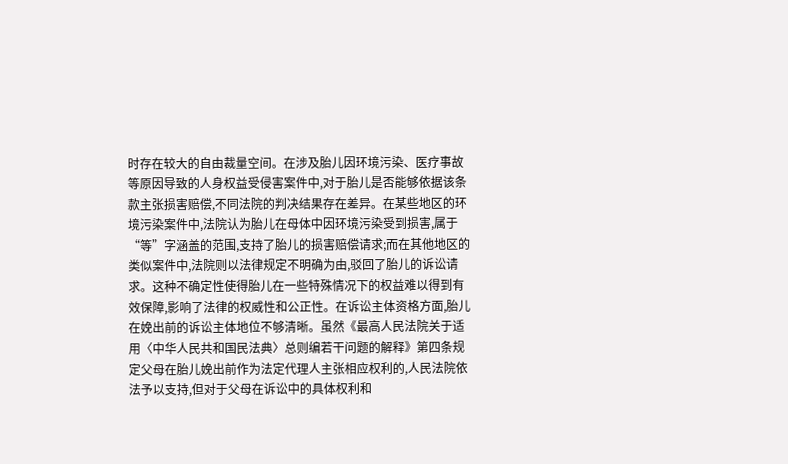时存在较大的自由裁量空间。在涉及胎儿因环境污染、医疗事故等原因导致的人身权益受侵害案件中,对于胎儿是否能够依据该条款主张损害赔偿,不同法院的判决结果存在差异。在某些地区的环境污染案件中,法院认为胎儿在母体中因环境污染受到损害,属于“等”字涵盖的范围,支持了胎儿的损害赔偿请求;而在其他地区的类似案件中,法院则以法律规定不明确为由,驳回了胎儿的诉讼请求。这种不确定性使得胎儿在一些特殊情况下的权益难以得到有效保障,影响了法律的权威性和公正性。在诉讼主体资格方面,胎儿在娩出前的诉讼主体地位不够清晰。虽然《最高人民法院关于适用〈中华人民共和国民法典〉总则编若干问题的解释》第四条规定父母在胎儿娩出前作为法定代理人主张相应权利的,人民法院依法予以支持,但对于父母在诉讼中的具体权利和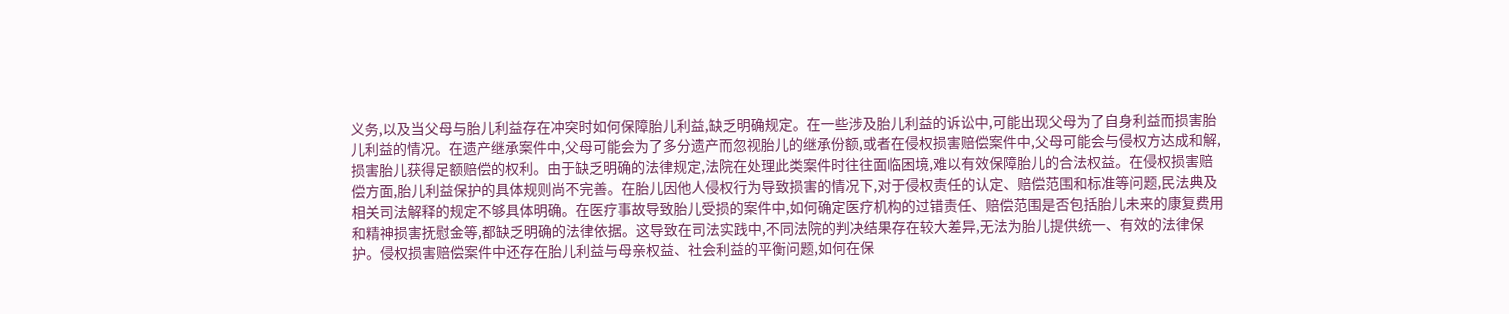义务,以及当父母与胎儿利益存在冲突时如何保障胎儿利益,缺乏明确规定。在一些涉及胎儿利益的诉讼中,可能出现父母为了自身利益而损害胎儿利益的情况。在遗产继承案件中,父母可能会为了多分遗产而忽视胎儿的继承份额,或者在侵权损害赔偿案件中,父母可能会与侵权方达成和解,损害胎儿获得足额赔偿的权利。由于缺乏明确的法律规定,法院在处理此类案件时往往面临困境,难以有效保障胎儿的合法权益。在侵权损害赔偿方面,胎儿利益保护的具体规则尚不完善。在胎儿因他人侵权行为导致损害的情况下,对于侵权责任的认定、赔偿范围和标准等问题,民法典及相关司法解释的规定不够具体明确。在医疗事故导致胎儿受损的案件中,如何确定医疗机构的过错责任、赔偿范围是否包括胎儿未来的康复费用和精神损害抚慰金等,都缺乏明确的法律依据。这导致在司法实践中,不同法院的判决结果存在较大差异,无法为胎儿提供统一、有效的法律保护。侵权损害赔偿案件中还存在胎儿利益与母亲权益、社会利益的平衡问题,如何在保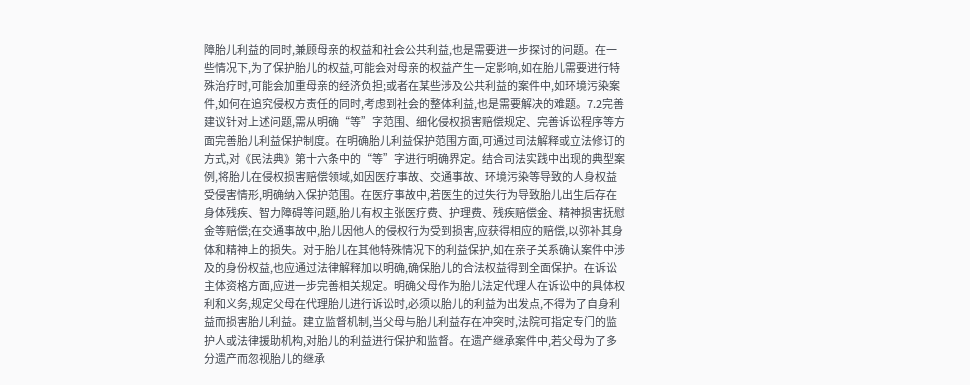障胎儿利益的同时,兼顾母亲的权益和社会公共利益,也是需要进一步探讨的问题。在一些情况下,为了保护胎儿的权益,可能会对母亲的权益产生一定影响,如在胎儿需要进行特殊治疗时,可能会加重母亲的经济负担;或者在某些涉及公共利益的案件中,如环境污染案件,如何在追究侵权方责任的同时,考虑到社会的整体利益,也是需要解决的难题。7.2完善建议针对上述问题,需从明确“等”字范围、细化侵权损害赔偿规定、完善诉讼程序等方面完善胎儿利益保护制度。在明确胎儿利益保护范围方面,可通过司法解释或立法修订的方式,对《民法典》第十六条中的“等”字进行明确界定。结合司法实践中出现的典型案例,将胎儿在侵权损害赔偿领域,如因医疗事故、交通事故、环境污染等导致的人身权益受侵害情形,明确纳入保护范围。在医疗事故中,若医生的过失行为导致胎儿出生后存在身体残疾、智力障碍等问题,胎儿有权主张医疗费、护理费、残疾赔偿金、精神损害抚慰金等赔偿;在交通事故中,胎儿因他人的侵权行为受到损害,应获得相应的赔偿,以弥补其身体和精神上的损失。对于胎儿在其他特殊情况下的利益保护,如在亲子关系确认案件中涉及的身份权益,也应通过法律解释加以明确,确保胎儿的合法权益得到全面保护。在诉讼主体资格方面,应进一步完善相关规定。明确父母作为胎儿法定代理人在诉讼中的具体权利和义务,规定父母在代理胎儿进行诉讼时,必须以胎儿的利益为出发点,不得为了自身利益而损害胎儿利益。建立监督机制,当父母与胎儿利益存在冲突时,法院可指定专门的监护人或法律援助机构,对胎儿的利益进行保护和监督。在遗产继承案件中,若父母为了多分遗产而忽视胎儿的继承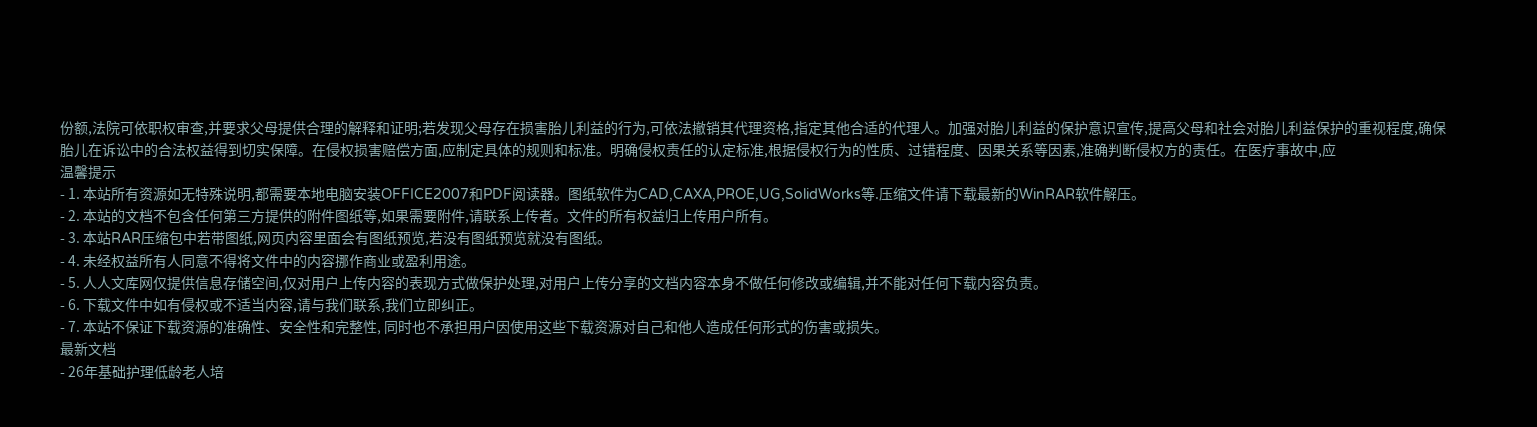份额,法院可依职权审查,并要求父母提供合理的解释和证明;若发现父母存在损害胎儿利益的行为,可依法撤销其代理资格,指定其他合适的代理人。加强对胎儿利益的保护意识宣传,提高父母和社会对胎儿利益保护的重视程度,确保胎儿在诉讼中的合法权益得到切实保障。在侵权损害赔偿方面,应制定具体的规则和标准。明确侵权责任的认定标准,根据侵权行为的性质、过错程度、因果关系等因素,准确判断侵权方的责任。在医疗事故中,应
温馨提示
- 1. 本站所有资源如无特殊说明,都需要本地电脑安装OFFICE2007和PDF阅读器。图纸软件为CAD,CAXA,PROE,UG,SolidWorks等.压缩文件请下载最新的WinRAR软件解压。
- 2. 本站的文档不包含任何第三方提供的附件图纸等,如果需要附件,请联系上传者。文件的所有权益归上传用户所有。
- 3. 本站RAR压缩包中若带图纸,网页内容里面会有图纸预览,若没有图纸预览就没有图纸。
- 4. 未经权益所有人同意不得将文件中的内容挪作商业或盈利用途。
- 5. 人人文库网仅提供信息存储空间,仅对用户上传内容的表现方式做保护处理,对用户上传分享的文档内容本身不做任何修改或编辑,并不能对任何下载内容负责。
- 6. 下载文件中如有侵权或不适当内容,请与我们联系,我们立即纠正。
- 7. 本站不保证下载资源的准确性、安全性和完整性, 同时也不承担用户因使用这些下载资源对自己和他人造成任何形式的伤害或损失。
最新文档
- 26年基础护理低龄老人培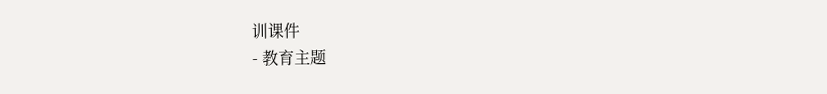训课件
- 教育主题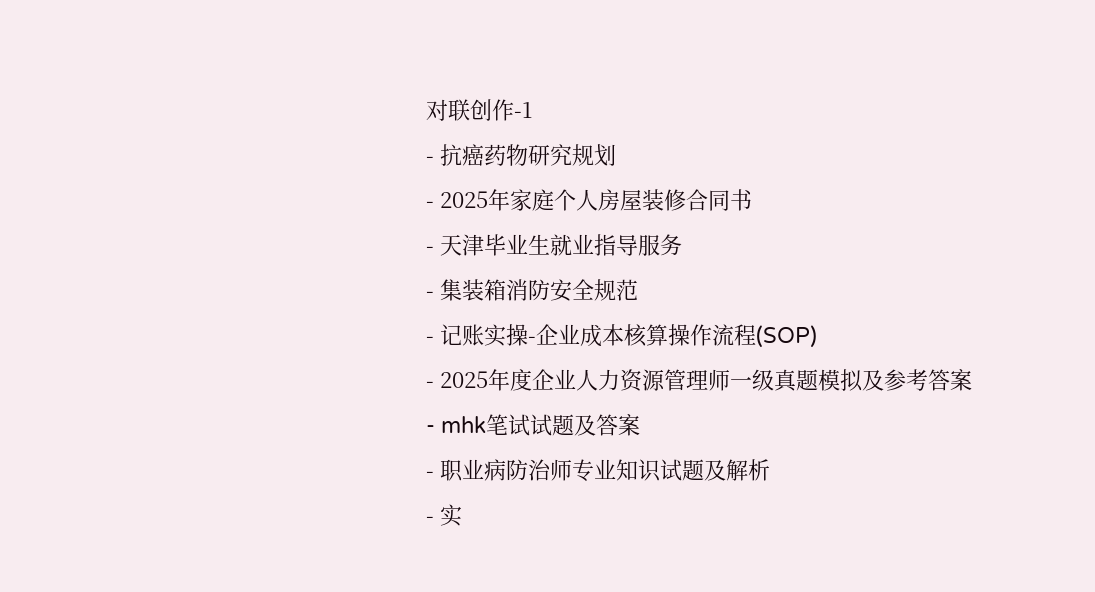对联创作-1
- 抗癌药物研究规划
- 2025年家庭个人房屋装修合同书
- 天津毕业生就业指导服务
- 集装箱消防安全规范
- 记账实操-企业成本核算操作流程(SOP)
- 2025年度企业人力资源管理师一级真题模拟及参考答案
- mhk笔试试题及答案
- 职业病防治师专业知识试题及解析
- 实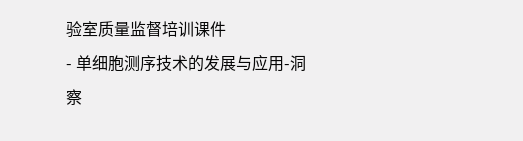验室质量监督培训课件
- 单细胞测序技术的发展与应用-洞察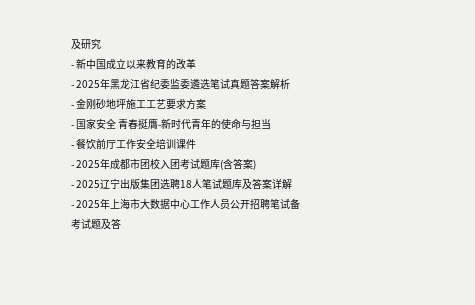及研究
- 新中国成立以来教育的改革
- 2025年黑龙江省纪委监委遴选笔试真题答案解析
- 金刚砂地坪施工工艺要求方案
- 国家安全 青春挺膺-新时代青年的使命与担当
- 餐饮前厅工作安全培训课件
- 2025年成都市团校入团考试题库(含答案)
- 2025辽宁出版集团选聘18人笔试题库及答案详解
- 2025年上海市大数据中心工作人员公开招聘笔试备考试题及答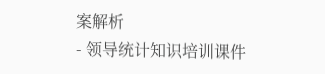案解析
- 领导统计知识培训课件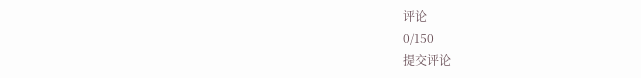评论
0/150
提交评论